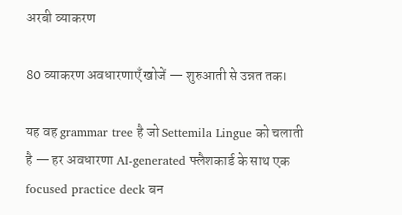अरबी व्याकरण

80 व्याकरण अवधारणाएँ खोजें — शुरुआती से उन्नत तक।

यह वह grammar tree है जो Settemila Lingue को चलाती है — हर अवधारणा AI-generated फ्लैशकार्ड के साथ एक focused practice deck बन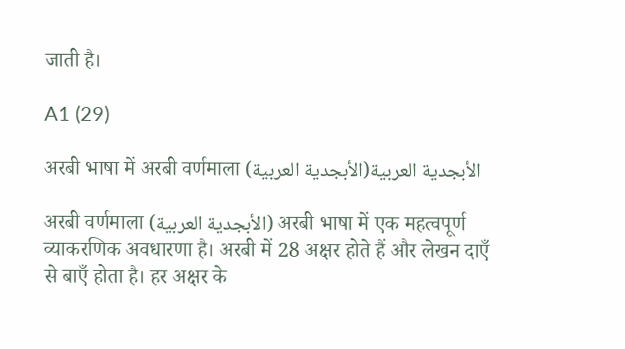जाती है।

A1 (29)

अरबी भाषा में अरबी वर्णमाला (الأبجدية العربية)الأبجدية العربية

अरबी वर्णमाला (الأبجدية العربية) अरबी भाषा में एक महत्वपूर्ण व्याकरणिक अवधारणा है। अरबी में 28 अक्षर होते हैं और लेखन दाएँ से बाएँ होता है। हर अक्षर के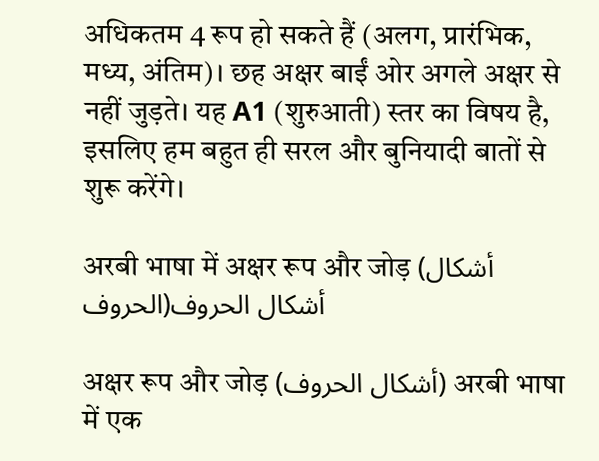अधिकतम 4 रूप हो सकते हैं (अलग, प्रारंभिक, मध्य, अंतिम)। छह अक्षर बाईं ओर अगले अक्षर से नहीं जुड़ते। यह A1 (शुरुआती) स्तर का विषय है, इसलिए हम बहुत ही सरल और बुनियादी बातों से शुरू करेंगे।

अरबी भाषा में अक्षर रूप और जोड़ (أشكال الحروف)أشكال الحروف

अक्षर रूप और जोड़ (أشكال الحروف) अरबी भाषा में एक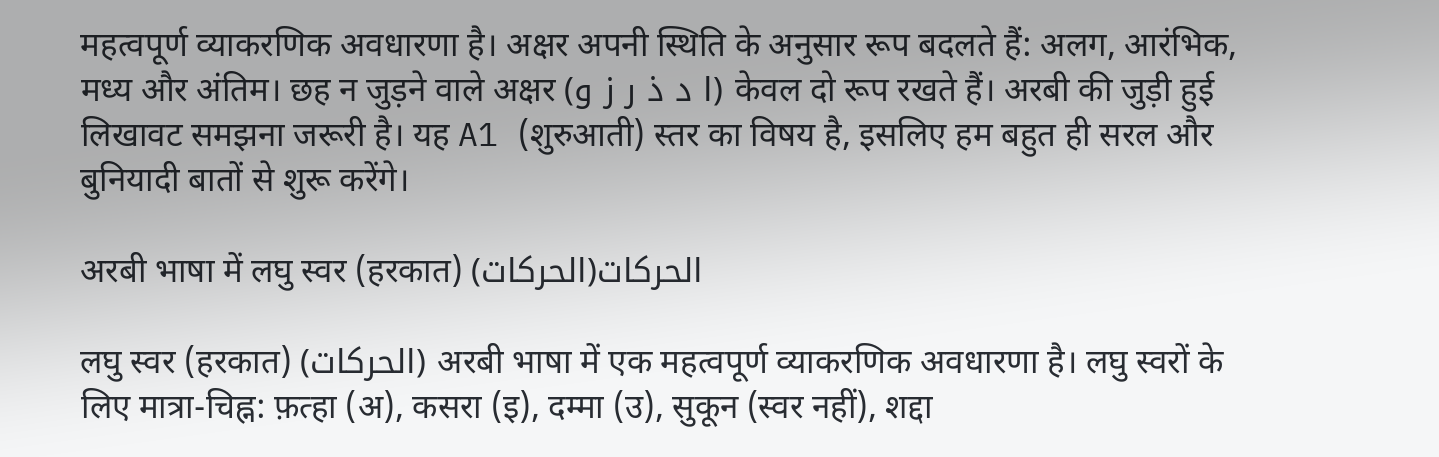महत्वपूर्ण व्याकरणिक अवधारणा है। अक्षर अपनी स्थिति के अनुसार रूप बदलते हैं: अलग, आरंभिक, मध्य और अंतिम। छह न जुड़ने वाले अक्षर (ا د ذ ر ز و) केवल दो रूप रखते हैं। अरबी की जुड़ी हुई लिखावट समझना जरूरी है। यह A1 (शुरुआती) स्तर का विषय है, इसलिए हम बहुत ही सरल और बुनियादी बातों से शुरू करेंगे।

अरबी भाषा में लघु स्वर (हरकात) (الحركات)الحركات

लघु स्वर (हरकात) (الحركات) अरबी भाषा में एक महत्वपूर्ण व्याकरणिक अवधारणा है। लघु स्वरों के लिए मात्रा-चिह्न: फ़त्हा (अ), कसरा (इ), दम्मा (उ), सुकून (स्वर नहीं), शद्दा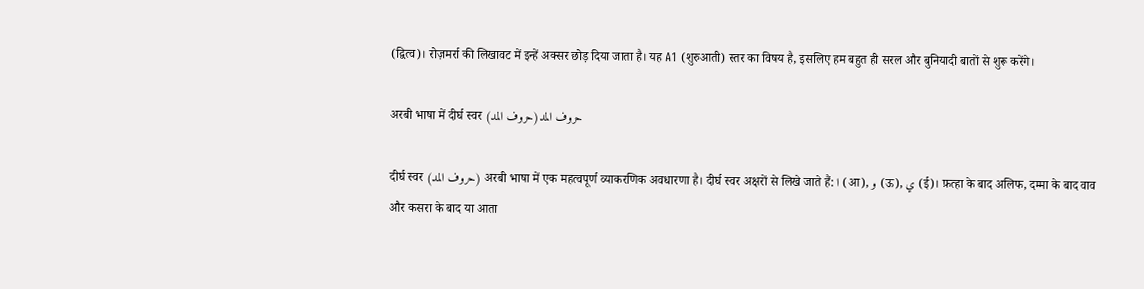(द्वित्व)। रोज़मर्रा की लिखावट में इन्हें अक्सर छोड़ दिया जाता है। यह A1 (शुरुआती) स्तर का विषय है, इसलिए हम बहुत ही सरल और बुनियादी बातों से शुरू करेंगे।

अरबी भाषा में दीर्घ स्वर (حروف المد)حروف المد

दीर्घ स्वर (حروف المد) अरबी भाषा में एक महत्वपूर्ण व्याकरणिक अवधारणा है। दीर्घ स्वर अक्षरों से लिखे जाते हैं: ا (आ), و (ऊ), ي (ई)। फ़त्हा के बाद अलिफ, दम्मा के बाद वाव और कसरा के बाद या आता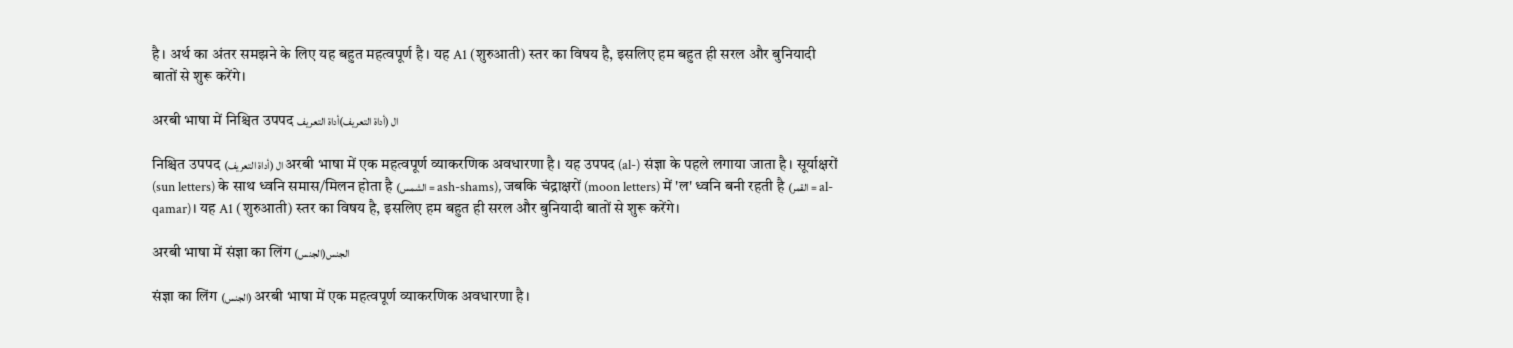है। अर्थ का अंतर समझने के लिए यह बहुत महत्वपूर्ण है। यह A1 (शुरुआती) स्तर का विषय है, इसलिए हम बहुत ही सरल और बुनियादी बातों से शुरू करेंगे।

अरबी भाषा में निश्चित उपपद ال (أداة التعريف)أداة التعريف

निश्चित उपपद ال (أداة التعريف) अरबी भाषा में एक महत्वपूर्ण व्याकरणिक अवधारणा है। यह उपपद (al-) संज्ञा के पहले लगाया जाता है। सूर्याक्षरों (sun letters) के साथ ध्वनि समास/मिलन होता है (الشمس = ash-shams), जबकि चंद्राक्षरों (moon letters) में 'ल' ध्वनि बनी रहती है (القمر = al-qamar)। यह A1 (शुरुआती) स्तर का विषय है, इसलिए हम बहुत ही सरल और बुनियादी बातों से शुरू करेंगे।

अरबी भाषा में संज्ञा का लिंग (الجنس)الجنس

संज्ञा का लिंग (الجنس) अरबी भाषा में एक महत्वपूर्ण व्याकरणिक अवधारणा है।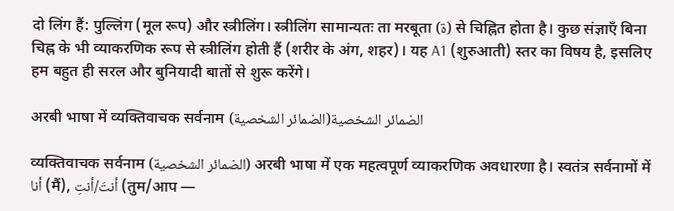दो लिंग हैं: पुल्लिंग (मूल रूप) और स्त्रीलिंग। स्त्रीलिंग सामान्यतः ता मरबूता (ة) से चिह्नित होता है। कुछ संज्ञाएँ बिना चिह्न के भी व्याकरणिक रूप से स्त्रीलिंग होती हैं (शरीर के अंग, शहर)। यह A1 (शुरुआती) स्तर का विषय है, इसलिए हम बहुत ही सरल और बुनियादी बातों से शुरू करेंगे।

अरबी भाषा में व्यक्तिवाचक सर्वनाम (الضمائر الشخصية)الضمائر الشخصية

व्यक्तिवाचक सर्वनाम (الضمائر الشخصية) अरबी भाषा में एक महत्वपूर्ण व्याकरणिक अवधारणा है। स्वतंत्र सर्वनामों में أنا (मैं), أنتَ/أنتِ (तुम/आप —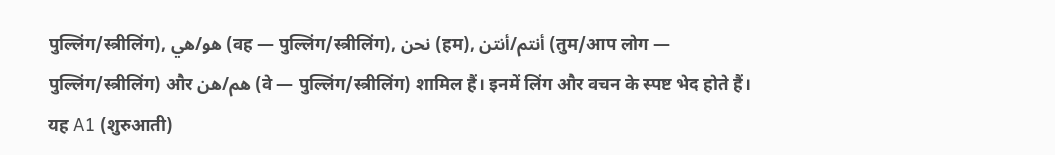पुल्लिंग/स्त्रीलिंग), هو/هي (वह — पुल्लिंग/स्त्रीलिंग), نحن (हम), أنتم/أنتن (तुम/आप लोग — पुल्लिंग/स्त्रीलिंग) और هم/هن (वे — पुल्लिंग/स्त्रीलिंग) शामिल हैं। इनमें लिंग और वचन के स्पष्ट भेद होते हैं। यह A1 (शुरुआती)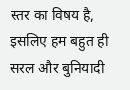स्तर का विषय है, इसलिए हम बहुत ही सरल और बुनियादी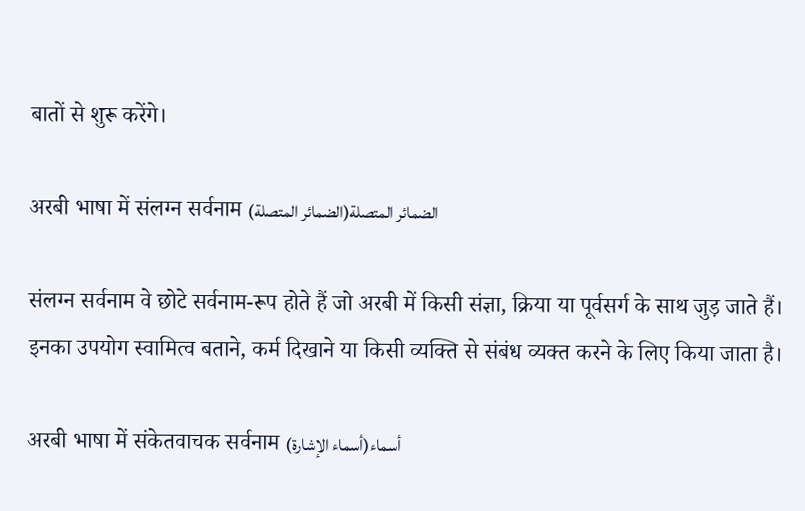बातों से शुरू करेंगे।

अरबी भाषा में संलग्न सर्वनाम (الضمائر المتصلة)الضمائر المتصلة

संलग्न सर्वनाम वे छोटे सर्वनाम-रूप होते हैं जो अरबी में किसी संज्ञा, क्रिया या पूर्वसर्ग के साथ जुड़ जाते हैं। इनका उपयोग स्वामित्व बताने, कर्म दिखाने या किसी व्यक्ति से संबंध व्यक्त करने के लिए किया जाता है।

अरबी भाषा में संकेतवाचक सर्वनाम (أسماء الإشارة)أسماء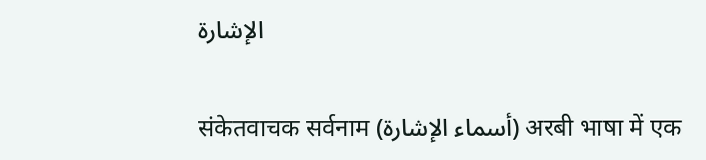الإشارة

संकेतवाचक सर्वनाम (أسماء الإشارة) अरबी भाषा में एक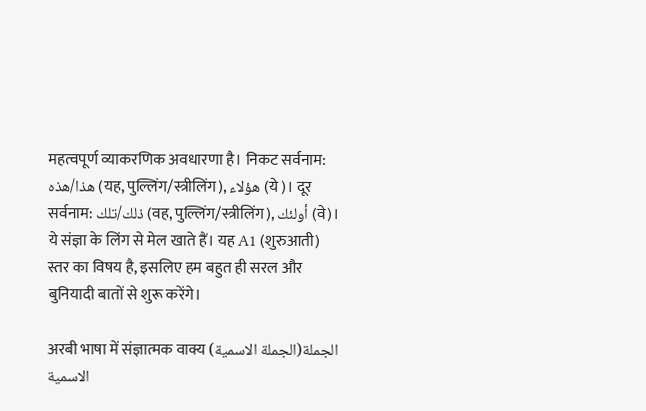महत्वपूर्ण व्याकरणिक अवधारणा है। निकट सर्वनाम: هذا/هذه (यह, पुल्लिंग/स्त्रीलिंग), هؤلاء (ये)। दूर सर्वनाम: ذلك/تلك (वह, पुल्लिंग/स्त्रीलिंग), أولئك (वे)। ये संज्ञा के लिंग से मेल खाते हैं। यह A1 (शुरुआती) स्तर का विषय है, इसलिए हम बहुत ही सरल और बुनियादी बातों से शुरू करेंगे।

अरबी भाषा में संज्ञात्मक वाक्य (الجملة الاسمية)الجملة الاسمية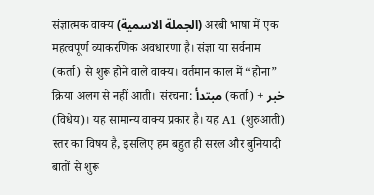संज्ञात्मक वाक्य (الجملة الاسمية) अरबी भाषा में एक महत्वपूर्ण व्याकरणिक अवधारणा है। संज्ञा या सर्वनाम (कर्ता) से शुरू होने वाले वाक्य। वर्तमान काल में “होना” क्रिया अलग से नहीं आती। संरचना: مبتدأ (कर्ता) + خبر (विधेय)। यह सामान्य वाक्य प्रकार है। यह A1 (शुरुआती) स्तर का विषय है, इसलिए हम बहुत ही सरल और बुनियादी बातों से शुरू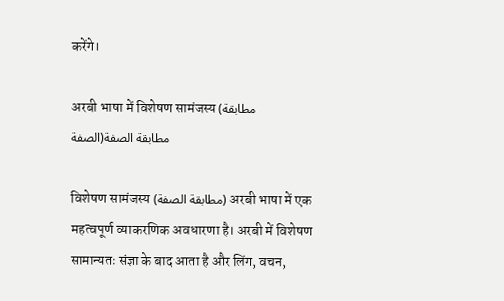करेंगे।

अरबी भाषा में विशेषण सामंजस्य (مطابقة الصفة)مطابقة الصفة

विशेषण सामंजस्य (مطابقة الصفة) अरबी भाषा में एक महत्वपूर्ण व्याकरणिक अवधारणा है। अरबी में विशेषण सामान्यतः संज्ञा के बाद आता है और लिंग, वचन,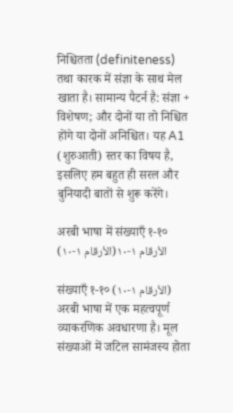निश्चितता (definiteness) तथा कारक में संज्ञा के साथ मेल खाता है। सामान्य पैटर्न है: संज्ञा + विशेषण; और दोनों या तो निश्चित होंगे या दोनों अनिश्चित। यह A1 (शुरुआती) स्तर का विषय है, इसलिए हम बहुत ही सरल और बुनियादी बातों से शुरू करेंगे।

अरबी भाषा में संख्याएँ १-१० (الأرقام ١-١٠)الأرقام ١-١٠

संख्याएँ १-१० (الأرقام ١-١٠) अरबी भाषा में एक महत्वपूर्ण व्याकरणिक अवधारणा है। मूल संख्याओं में जटिल सामंजस्य होता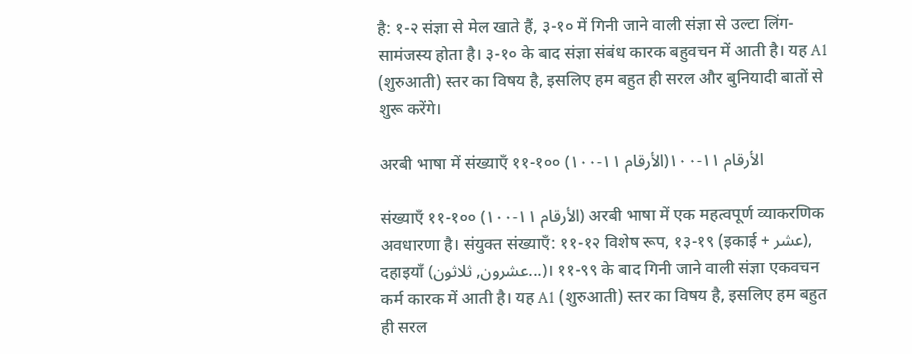है: १-२ संज्ञा से मेल खाते हैं, ३-१० में गिनी जाने वाली संज्ञा से उल्टा लिंग-सामंजस्य होता है। ३-१० के बाद संज्ञा संबंध कारक बहुवचन में आती है। यह A1 (शुरुआती) स्तर का विषय है, इसलिए हम बहुत ही सरल और बुनियादी बातों से शुरू करेंगे।

अरबी भाषा में संख्याएँ ११-१०० (الأرقام ١١-١٠٠)الأرقام ١١-١٠٠

संख्याएँ ११-१०० (الأرقام ١١-١٠٠) अरबी भाषा में एक महत्वपूर्ण व्याकरणिक अवधारणा है। संयुक्त संख्याएँ: ११-१२ विशेष रूप, १३-१९ (इकाई + عشر), दहाइयाँ (عشرون, ثلاثون...)। ११-९९ के बाद गिनी जाने वाली संज्ञा एकवचन कर्म कारक में आती है। यह A1 (शुरुआती) स्तर का विषय है, इसलिए हम बहुत ही सरल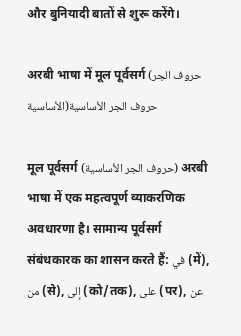और बुनियादी बातों से शुरू करेंगे।

अरबी भाषा में मूल पूर्वसर्ग (حروف الجر الأساسية)حروف الجر الأساسية

मूल पूर्वसर्ग (حروف الجر الأساسية) अरबी भाषा में एक महत्वपूर्ण व्याकरणिक अवधारणा है। सामान्य पूर्वसर्ग संबंधकारक का शासन करते हैं: في (में), من (से), إلى (को/तक), على (पर), عن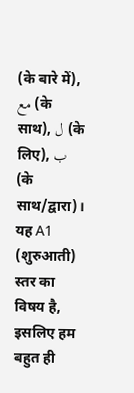(के बारे में), مع (के साथ), ل (के लिए), ب (के साथ/द्वारा)। यह A1 (शुरुआती) स्तर का विषय है, इसलिए हम बहुत ही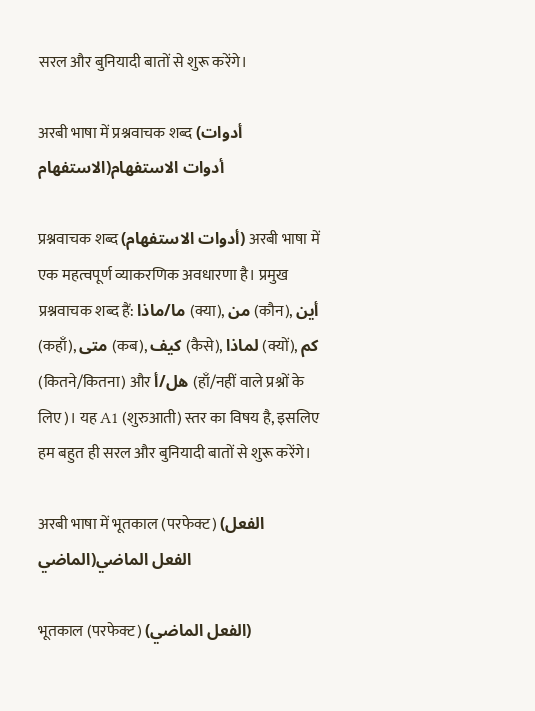सरल और बुनियादी बातों से शुरू करेंगे।

अरबी भाषा में प्रश्नवाचक शब्द (أدوات الاستفهام)أدوات الاستفهام

प्रश्नवाचक शब्द (أدوات الاستفهام) अरबी भाषा में एक महत्वपूर्ण व्याकरणिक अवधारणा है। प्रमुख प्रश्नवाचक शब्द हैं: ما/ماذا (क्या), من (कौन), أين (कहाँ), متى (कब), كيف (कैसे), لماذا (क्यों), كم (कितने/कितना) और هل/أ (हाँ/नहीं वाले प्रश्नों के लिए)। यह A1 (शुरुआती) स्तर का विषय है, इसलिए हम बहुत ही सरल और बुनियादी बातों से शुरू करेंगे।

अरबी भाषा में भूतकाल (परफेक्ट) (الفعل الماضي)الفعل الماضي

भूतकाल (परफेक्ट) (الفعل الماضي)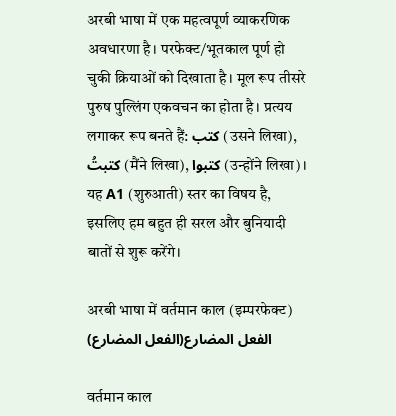अरबी भाषा में एक महत्वपूर्ण व्याकरणिक अवधारणा है। परफेक्ट/भूतकाल पूर्ण हो चुकी क्रियाओं को दिखाता है। मूल रूप तीसरे पुरुष पुल्लिंग एकवचन का होता है। प्रत्यय लगाकर रूप बनते हैं: كتب (उसने लिखा), كتبتُ (मैंने लिखा), كتبوا (उन्होंने लिखा)। यह A1 (शुरुआती) स्तर का विषय है, इसलिए हम बहुत ही सरल और बुनियादी बातों से शुरू करेंगे।

अरबी भाषा में वर्तमान काल (इम्परफेक्ट) (الفعل المضارع)الفعل المضارع

वर्तमान काल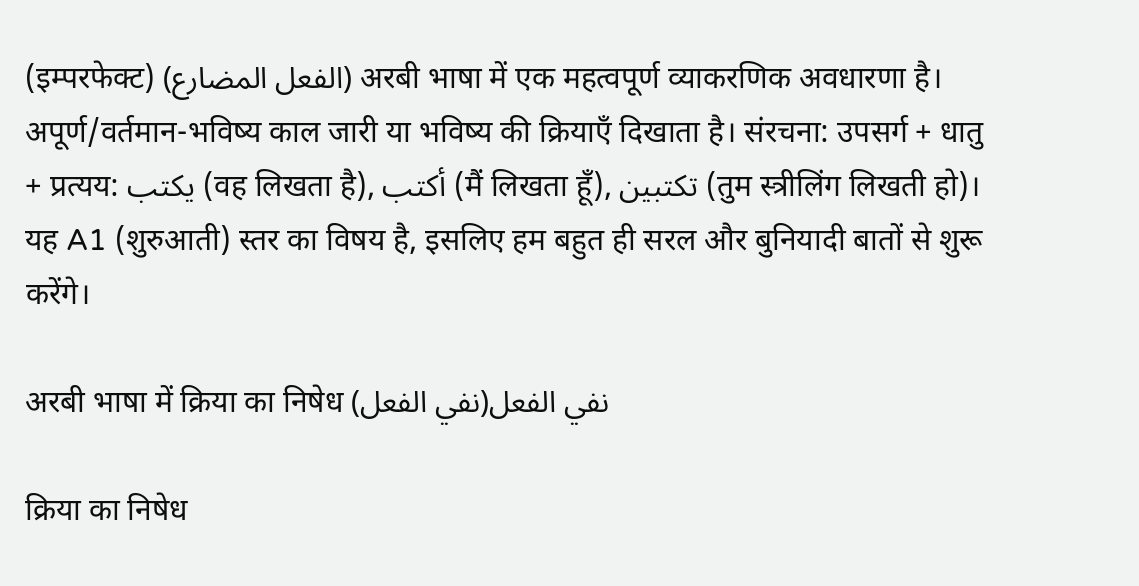(इम्परफेक्ट) (الفعل المضارع) अरबी भाषा में एक महत्वपूर्ण व्याकरणिक अवधारणा है। अपूर्ण/वर्तमान-भविष्य काल जारी या भविष्य की क्रियाएँ दिखाता है। संरचना: उपसर्ग + धातु + प्रत्यय: يكتب (वह लिखता है), أكتب (मैं लिखता हूँ), تكتبين (तुम स्त्रीलिंग लिखती हो)। यह A1 (शुरुआती) स्तर का विषय है, इसलिए हम बहुत ही सरल और बुनियादी बातों से शुरू करेंगे।

अरबी भाषा में क्रिया का निषेध (نفي الفعل)نفي الفعل

क्रिया का निषेध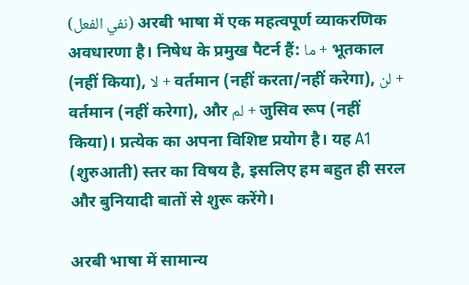(نفي الفعل) अरबी भाषा में एक महत्वपूर्ण व्याकरणिक अवधारणा है। निषेध के प्रमुख पैटर्न हैं: ما + भूतकाल (नहीं किया), لا + वर्तमान (नहीं करता/नहीं करेगा), لن + वर्तमान (नहीं करेगा), और لم + जुसिव रूप (नहीं किया)। प्रत्येक का अपना विशिष्ट प्रयोग है। यह A1 (शुरुआती) स्तर का विषय है, इसलिए हम बहुत ही सरल और बुनियादी बातों से शुरू करेंगे।

अरबी भाषा में सामान्य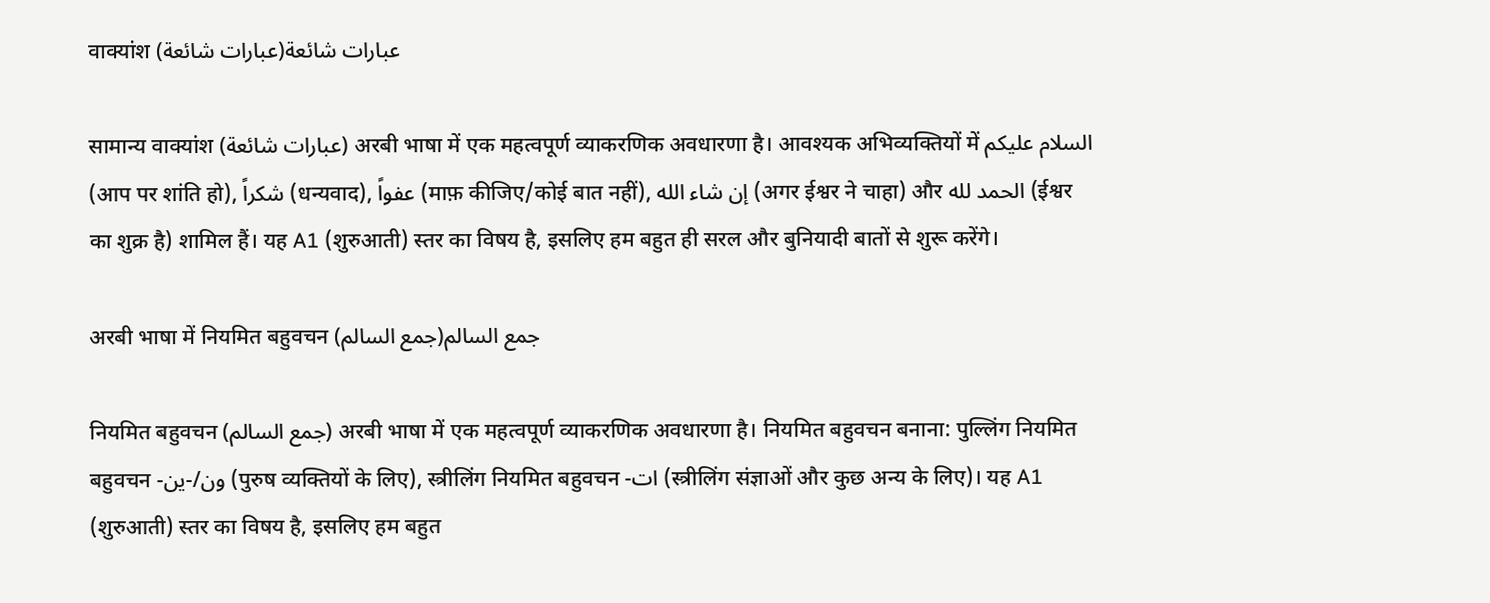वाक्यांश (عبارات شائعة)عبارات شائعة

सामान्य वाक्यांश (عبارات شائعة) अरबी भाषा में एक महत्वपूर्ण व्याकरणिक अवधारणा है। आवश्यक अभिव्यक्तियों में السلام عليكم (आप पर शांति हो), شكراً (धन्यवाद), عفواً (माफ़ कीजिए/कोई बात नहीं), إن شاء الله (अगर ईश्वर ने चाहा) और الحمد لله (ईश्वर का शुक्र है) शामिल हैं। यह A1 (शुरुआती) स्तर का विषय है, इसलिए हम बहुत ही सरल और बुनियादी बातों से शुरू करेंगे।

अरबी भाषा में नियमित बहुवचन (جمع السالم)جمع السالم

नियमित बहुवचन (جمع السالم) अरबी भाषा में एक महत्वपूर्ण व्याकरणिक अवधारणा है। नियमित बहुवचन बनाना: पुल्लिंग नियमित बहुवचन -ون/-ين (पुरुष व्यक्तियों के लिए), स्त्रीलिंग नियमित बहुवचन -ات (स्त्रीलिंग संज्ञाओं और कुछ अन्य के लिए)। यह A1 (शुरुआती) स्तर का विषय है, इसलिए हम बहुत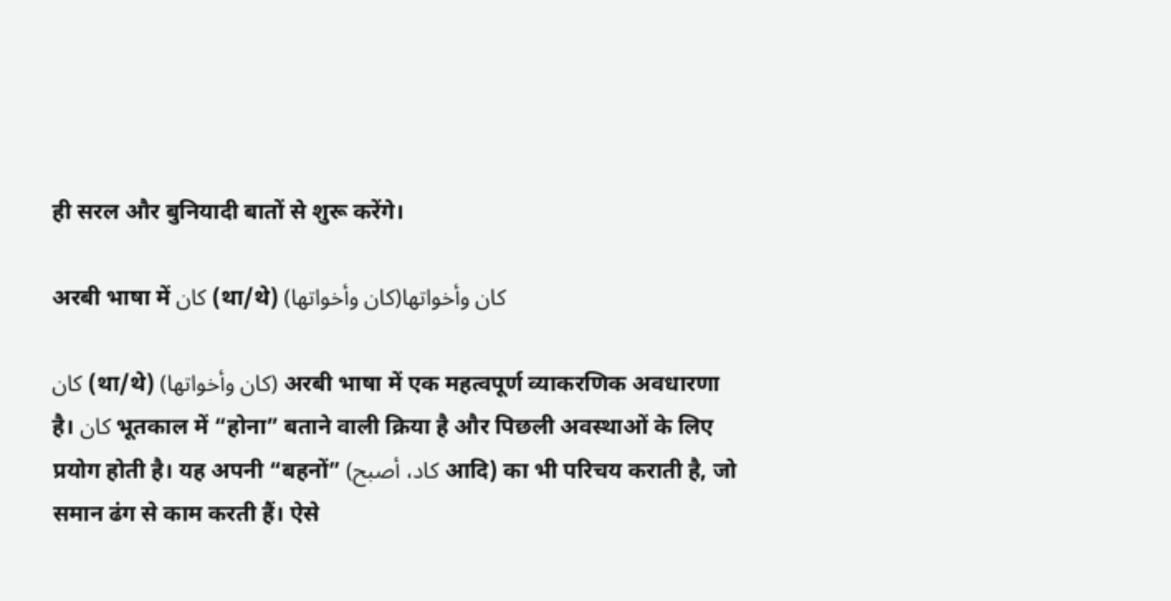ही सरल और बुनियादी बातों से शुरू करेंगे।

अरबी भाषा में كان (था/थे) (كان وأخواتها)كان وأخواتها

كان (था/थे) (كان وأخواتها) अरबी भाषा में एक महत्वपूर्ण व्याकरणिक अवधारणा है। كان भूतकाल में “होना” बताने वाली क्रिया है और पिछली अवस्थाओं के लिए प्रयोग होती है। यह अपनी “बहनों” (كاد، أصبح आदि) का भी परिचय कराती है, जो समान ढंग से काम करती हैं। ऐसे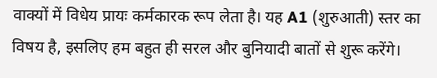वाक्यों में विधेय प्रायः कर्मकारक रूप लेता है। यह A1 (शुरुआती) स्तर का विषय है, इसलिए हम बहुत ही सरल और बुनियादी बातों से शुरू करेंगे।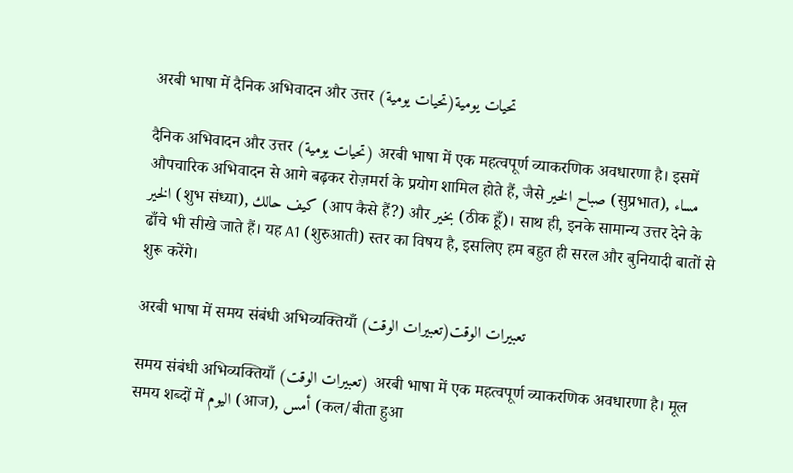अरबी भाषा में दैनिक अभिवादन और उत्तर (تحيات يومية)تحيات يومية

दैनिक अभिवादन और उत्तर (تحيات يومية) अरबी भाषा में एक महत्वपूर्ण व्याकरणिक अवधारणा है। इसमें औपचारिक अभिवादन से आगे बढ़कर रोज़मर्रा के प्रयोग शामिल होते हैं, जैसे صباح الخير (सुप्रभात), مساء الخير (शुभ संध्या), كيف حالك (आप कैसे हैं?) और بخير (ठीक हूँ)। साथ ही, इनके सामान्य उत्तर देने के ढाँचे भी सीखे जाते हैं। यह A1 (शुरुआती) स्तर का विषय है, इसलिए हम बहुत ही सरल और बुनियादी बातों से शुरू करेंगे।

अरबी भाषा में समय संबंधी अभिव्यक्तियाँ (تعبيرات الوقت)تعبيرات الوقت

समय संबंधी अभिव्यक्तियाँ (تعبيرات الوقت) अरबी भाषा में एक महत्वपूर्ण व्याकरणिक अवधारणा है। मूल समय शब्दों में اليوم (आज), أمس (कल/बीता हुआ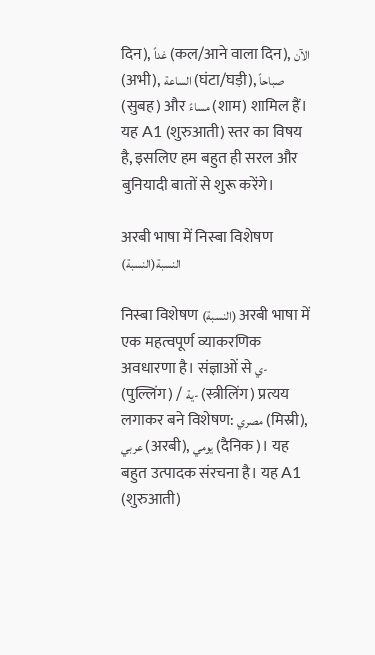दिन), غداً (कल/आने वाला दिन), الآن (अभी), الساعة (घंटा/घड़ी), صباحاً (सुबह) और مساءً (शाम) शामिल हैं। यह A1 (शुरुआती) स्तर का विषय है, इसलिए हम बहुत ही सरल और बुनियादी बातों से शुरू करेंगे।

अरबी भाषा में निस्बा विशेषण (النسبة)النسبة

निस्बा विशेषण (النسبة) अरबी भाषा में एक महत्वपूर्ण व्याकरणिक अवधारणा है। संज्ञाओं से ي- (पुल्लिंग) / ية- (स्त्रीलिंग) प्रत्यय लगाकर बने विशेषण: مصري (मिस्री), عربي (अरबी), يومي (दैनिक)। यह बहुत उत्पादक संरचना है। यह A1 (शुरुआती)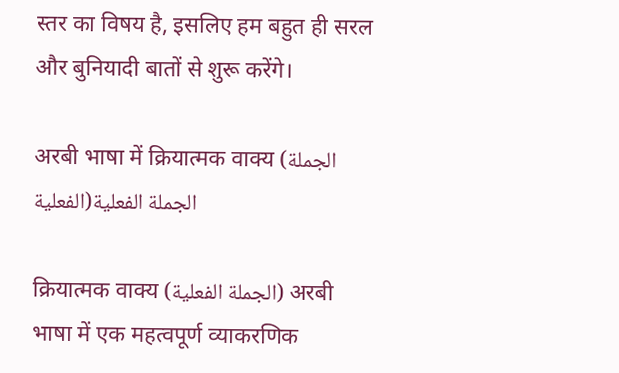स्तर का विषय है, इसलिए हम बहुत ही सरल और बुनियादी बातों से शुरू करेंगे।

अरबी भाषा में क्रियात्मक वाक्य (الجملة الفعلية)الجملة الفعلية

क्रियात्मक वाक्य (الجملة الفعلية) अरबी भाषा में एक महत्वपूर्ण व्याकरणिक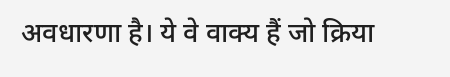अवधारणा है। ये वे वाक्य हैं जो क्रिया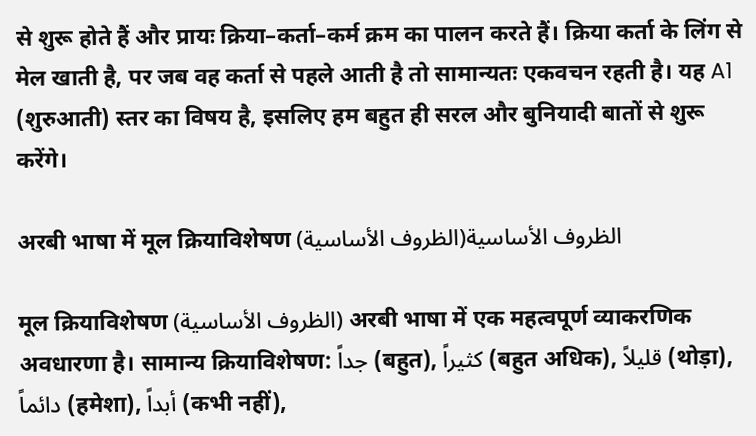से शुरू होते हैं और प्रायः क्रिया–कर्ता–कर्म क्रम का पालन करते हैं। क्रिया कर्ता के लिंग से मेल खाती है, पर जब वह कर्ता से पहले आती है तो सामान्यतः एकवचन रहती है। यह A1 (शुरुआती) स्तर का विषय है, इसलिए हम बहुत ही सरल और बुनियादी बातों से शुरू करेंगे।

अरबी भाषा में मूल क्रियाविशेषण (الظروف الأساسية)الظروف الأساسية

मूल क्रियाविशेषण (الظروف الأساسية) अरबी भाषा में एक महत्वपूर्ण व्याकरणिक अवधारणा है। सामान्य क्रियाविशेषण: جداً (बहुत), كثيراً (बहुत अधिक), قليلاً (थोड़ा), دائماً (हमेशा), أبداً (कभी नहीं),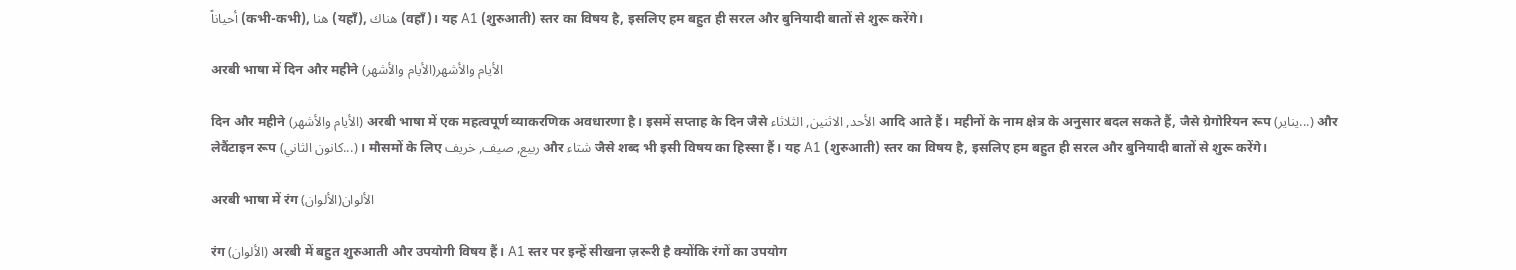أحياناً (कभी-कभी), هنا (यहाँ), هناك (वहाँ)। यह A1 (शुरुआती) स्तर का विषय है, इसलिए हम बहुत ही सरल और बुनियादी बातों से शुरू करेंगे।

अरबी भाषा में दिन और महीने (الأيام والأشهر)الأيام والأشهر

दिन और महीने (الأيام والأشهر) अरबी भाषा में एक महत्वपूर्ण व्याकरणिक अवधारणा है। इसमें सप्ताह के दिन जैसे الأحد, الاثنين, الثلاثاء आदि आते हैं। महीनों के नाम क्षेत्र के अनुसार बदल सकते हैं, जैसे ग्रेगोरियन रूप (يناير...) और लेवैंटाइन रूप (كانون الثاني...)। मौसमों के लिए ربيع, صيف, خريف और شتاء जैसे शब्द भी इसी विषय का हिस्सा हैं। यह A1 (शुरुआती) स्तर का विषय है, इसलिए हम बहुत ही सरल और बुनियादी बातों से शुरू करेंगे।

अरबी भाषा में रंग (الألوان)الألوان

रंग (الألوان) अरबी में बहुत शुरुआती और उपयोगी विषय हैं। A1 स्तर पर इन्हें सीखना ज़रूरी है क्योंकि रंगों का उपयोग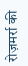रोज़मर्रा की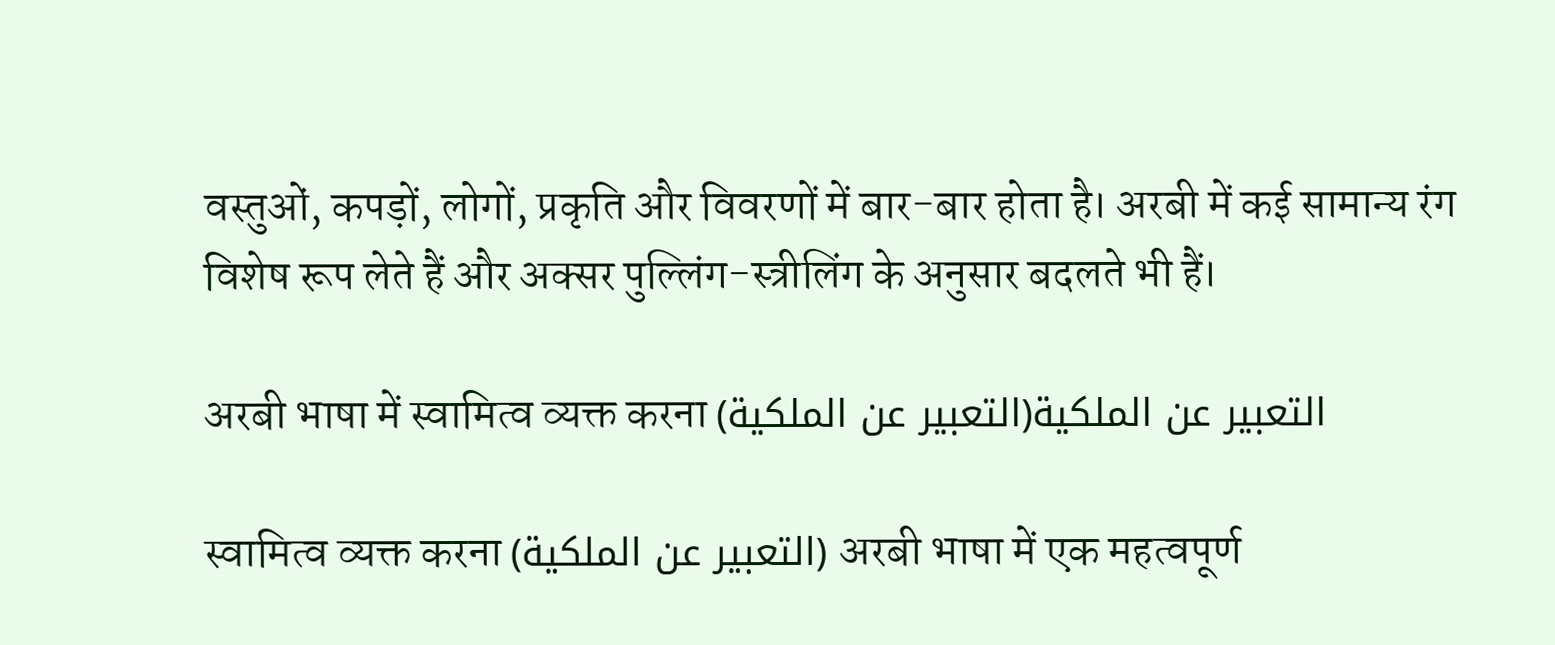वस्तुओं, कपड़ों, लोगों, प्रकृति और विवरणों में बार-बार होता है। अरबी में कई सामान्य रंग विशेष रूप लेते हैं और अक्सर पुल्लिंग-स्त्रीलिंग के अनुसार बदलते भी हैं।

अरबी भाषा में स्वामित्व व्यक्त करना (التعبير عن الملكية)التعبير عن الملكية

स्वामित्व व्यक्त करना (التعبير عن الملكية) अरबी भाषा में एक महत्वपूर्ण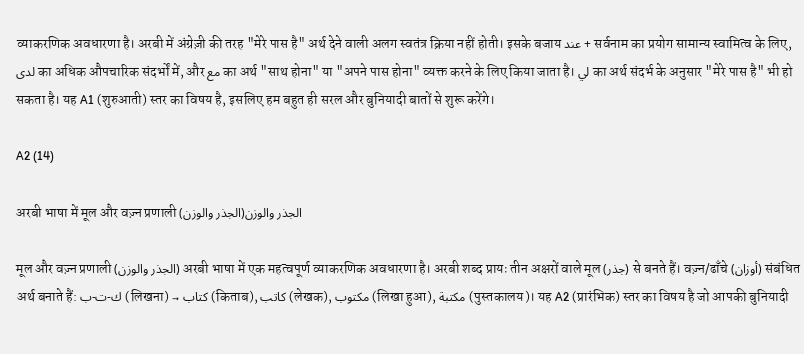व्याकरणिक अवधारणा है। अरबी में अंग्रेज़ी की तरह "मेरे पास है" अर्थ देने वाली अलग स्वतंत्र क्रिया नहीं होती। इसके बजाय عند + सर्वनाम का प्रयोग सामान्य स्वामित्व के लिए, لدى का अधिक औपचारिक संदर्भों में, और مع का अर्थ "साथ होना" या "अपने पास होना" व्यक्त करने के लिए किया जाता है। لي का अर्थ संदर्भ के अनुसार "मेरे पास है" भी हो सकता है। यह A1 (शुरुआती) स्तर का विषय है, इसलिए हम बहुत ही सरल और बुनियादी बातों से शुरू करेंगे।

A2 (14)

अरबी भाषा में मूल और वज़्न प्रणाली (الجذر والوزن)الجذر والوزن

मूल और वज़्न प्रणाली (الجذر والوزن) अरबी भाषा में एक महत्वपूर्ण व्याकरणिक अवधारणा है। अरबी शब्द प्रायः तीन अक्षरों वाले मूल (جذر) से बनते हैं। वज़्न/ढाँचे (أوزان) संबंधित अर्थ बनाते हैं: ك-ت-ب (लिखना) → كتاب (किताब), كاتب (लेखक), مكتوب (लिखा हुआ), مكتبة (पुस्तकालय)। यह A2 (प्रारंभिक) स्तर का विषय है जो आपकी बुनियादी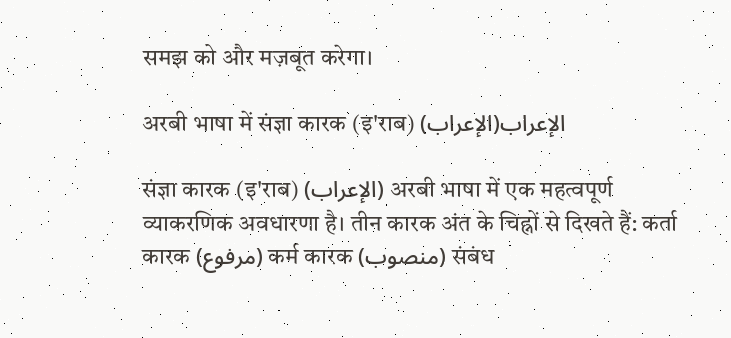समझ को और मज़बूत करेगा।

अरबी भाषा में संज्ञा कारक (इ'राब) (الإعراب)الإعراب

संज्ञा कारक (इ'राब) (الإعراب) अरबी भाषा में एक महत्वपूर्ण व्याकरणिक अवधारणा है। तीन कारक अंत के चिह्नों से दिखते हैं: कर्ता कारक (مرفوع) कर्म कारक (منصوب) संबंध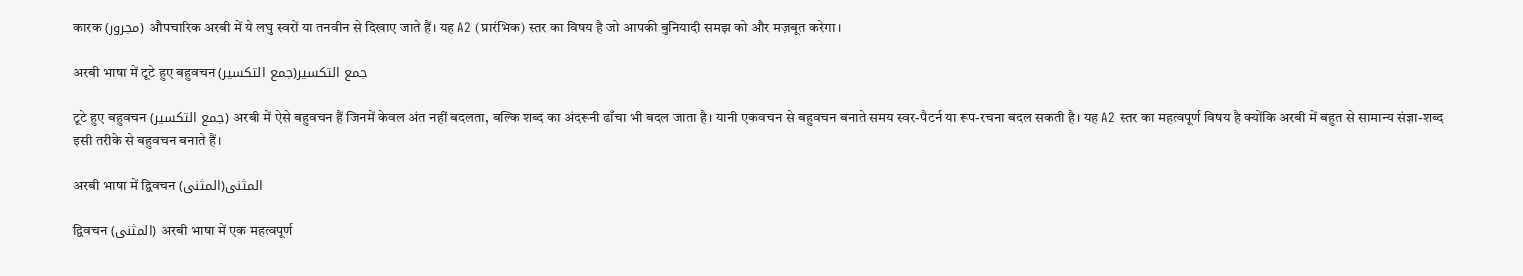कारक (مجرور) औपचारिक अरबी में ये लघु स्वरों या तनवीन से दिखाए जाते हैं। यह A2 (प्रारंभिक) स्तर का विषय है जो आपकी बुनियादी समझ को और मज़बूत करेगा।

अरबी भाषा में टूटे हुए बहुवचन (جمع التكسير)جمع التكسير

टूटे हुए बहुवचन (جمع التكسير) अरबी में ऐसे बहुवचन हैं जिनमें केवल अंत नहीं बदलता, बल्कि शब्द का अंदरूनी ढाँचा भी बदल जाता है। यानी एकवचन से बहुवचन बनाते समय स्वर-पैटर्न या रूप-रचना बदल सकती है। यह A2 स्तर का महत्वपूर्ण विषय है क्योंकि अरबी में बहुत से सामान्य संज्ञा-शब्द इसी तरीके से बहुवचन बनाते हैं।

अरबी भाषा में द्विवचन (المثنى)المثنى

द्विवचन (المثنى) अरबी भाषा में एक महत्वपूर्ण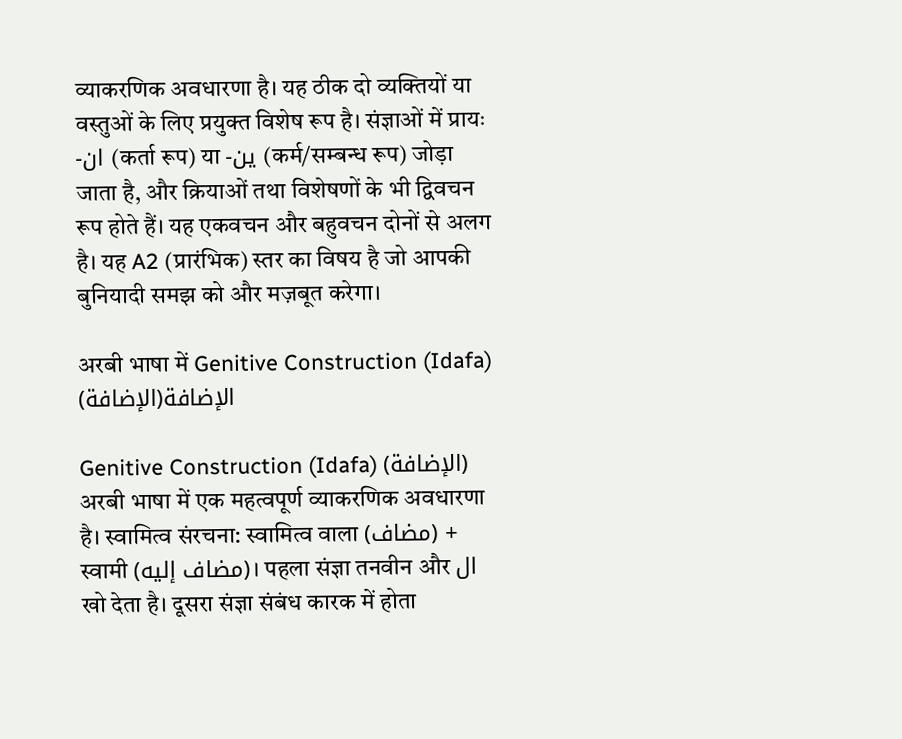व्याकरणिक अवधारणा है। यह ठीक दो व्यक्तियों या वस्तुओं के लिए प्रयुक्त विशेष रूप है। संज्ञाओं में प्रायः -ان (कर्ता रूप) या -ين (कर्म/सम्बन्ध रूप) जोड़ा जाता है, और क्रियाओं तथा विशेषणों के भी द्विवचन रूप होते हैं। यह एकवचन और बहुवचन दोनों से अलग है। यह A2 (प्रारंभिक) स्तर का विषय है जो आपकी बुनियादी समझ को और मज़बूत करेगा।

अरबी भाषा में Genitive Construction (Idafa) (الإضافة)الإضافة

Genitive Construction (Idafa) (الإضافة) अरबी भाषा में एक महत्वपूर्ण व्याकरणिक अवधारणा है। स्वामित्व संरचना: स्वामित्व वाला (مضاف) + स्वामी (مضاف إليه)। पहला संज्ञा तनवीन और ال खो देता है। दूसरा संज्ञा संबंध कारक में होता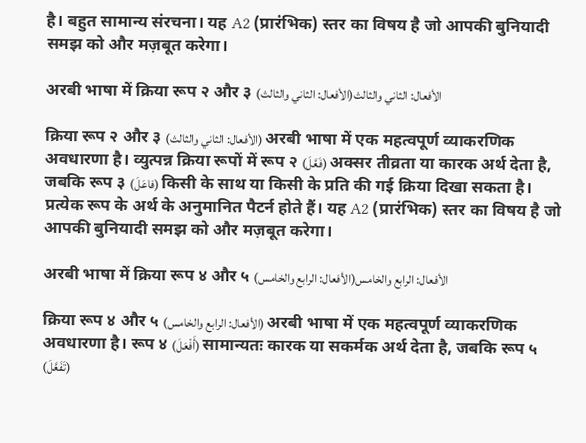है। बहुत सामान्य संरचना। यह A2 (प्रारंभिक) स्तर का विषय है जो आपकी बुनियादी समझ को और मज़बूत करेगा।

अरबी भाषा में क्रिया रूप २ और ३ (الأفعال: الثاني والثالث)الأفعال: الثاني والثالث

क्रिया रूप २ और ३ (الأفعال: الثاني والثالث) अरबी भाषा में एक महत्वपूर्ण व्याकरणिक अवधारणा है। व्युत्पन्न क्रिया रूपों में रूप २ (فَعَّلَ) अक्सर तीव्रता या कारक अर्थ देता है, जबकि रूप ३ (فاعَلَ) किसी के साथ या किसी के प्रति की गई क्रिया दिखा सकता है। प्रत्येक रूप के अर्थ के अनुमानित पैटर्न होते हैं। यह A2 (प्रारंभिक) स्तर का विषय है जो आपकी बुनियादी समझ को और मज़बूत करेगा।

अरबी भाषा में क्रिया रूप ४ और ५ (الأفعال: الرابع والخامس)الأفعال: الرابع والخامس

क्रिया रूप ४ और ५ (الأفعال: الرابع والخامس) अरबी भाषा में एक महत्वपूर्ण व्याकरणिक अवधारणा है। रूप ४ (أَفْعَلَ) सामान्यतः कारक या सकर्मक अर्थ देता है, जबकि रूप ५ (تَفَعَّلَ)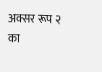अक्सर रूप २ का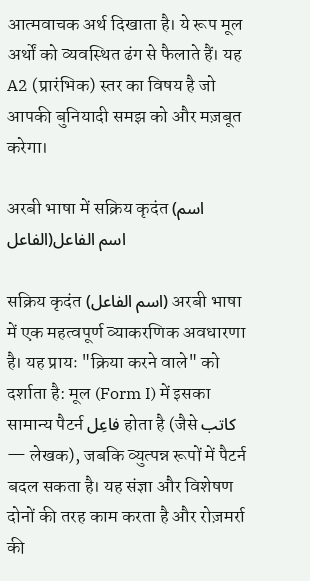आत्मवाचक अर्थ दिखाता है। ये रूप मूल अर्थों को व्यवस्थित ढंग से फैलाते हैं। यह A2 (प्रारंभिक) स्तर का विषय है जो आपकी बुनियादी समझ को और मज़बूत करेगा।

अरबी भाषा में सक्रिय कृदंत (اسم الفاعل)اسم الفاعل

सक्रिय कृदंत (اسم الفاعل) अरबी भाषा में एक महत्वपूर्ण व्याकरणिक अवधारणा है। यह प्रायः "क्रिया करने वाले" को दर्शाता है: मूल (Form I) में इसका सामान्य पैटर्न فاعِل होता है (जैसे كاتب — लेखक), जबकि व्युत्पन्न रूपों में पैटर्न बदल सकता है। यह संज्ञा और विशेषण दोनों की तरह काम करता है और रोज़मर्रा की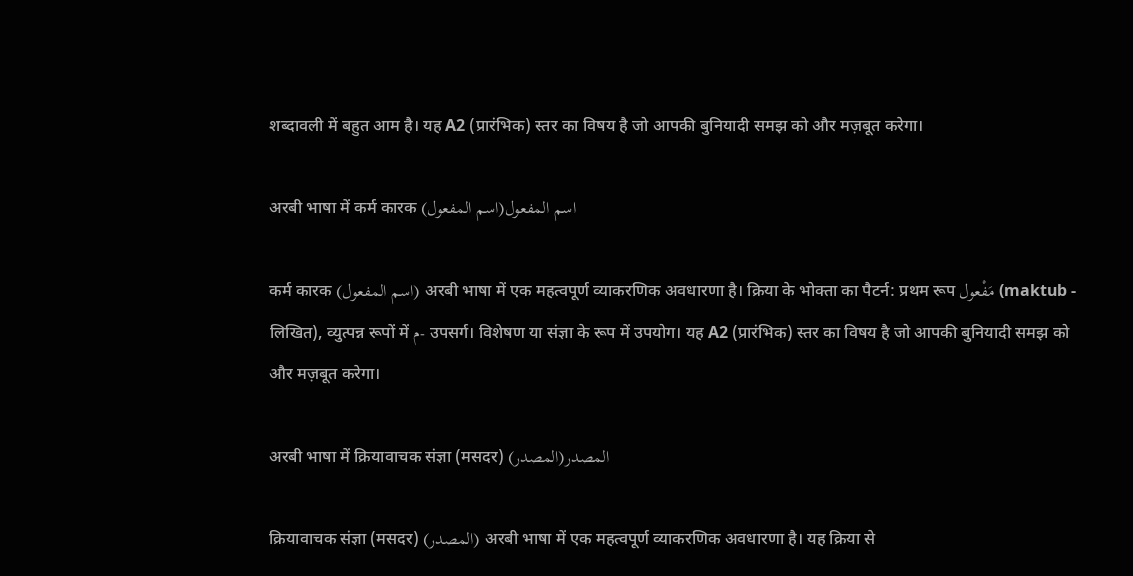शब्दावली में बहुत आम है। यह A2 (प्रारंभिक) स्तर का विषय है जो आपकी बुनियादी समझ को और मज़बूत करेगा।

अरबी भाषा में कर्म कारक (اسم المفعول)اسم المفعول

कर्म कारक (اسم المفعول) अरबी भाषा में एक महत्वपूर्ण व्याकरणिक अवधारणा है। क्रिया के भोक्ता का पैटर्न: प्रथम रूप مَفْعول (maktub - लिखित), व्युत्पन्न रूपों में م- उपसर्ग। विशेषण या संज्ञा के रूप में उपयोग। यह A2 (प्रारंभिक) स्तर का विषय है जो आपकी बुनियादी समझ को और मज़बूत करेगा।

अरबी भाषा में क्रियावाचक संज्ञा (मसदर) (المصدر)المصدر

क्रियावाचक संज्ञा (मसदर) (المصدر) अरबी भाषा में एक महत्वपूर्ण व्याकरणिक अवधारणा है। यह क्रिया से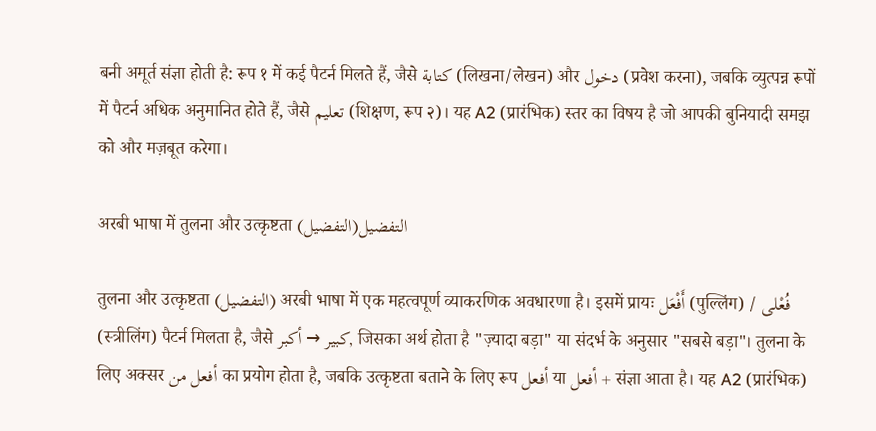बनी अमूर्त संज्ञा होती है: रूप १ में कई पैटर्न मिलते हैं, जैसे كتابة (लिखना/लेखन) और دخول (प्रवेश करना), जबकि व्युत्पन्न रूपों में पैटर्न अधिक अनुमानित होते हैं, जैसे تعليم (शिक्षण, रूप २)। यह A2 (प्रारंभिक) स्तर का विषय है जो आपकी बुनियादी समझ को और मज़बूत करेगा।

अरबी भाषा में तुलना और उत्कृष्टता (التفضيل)التفضيل

तुलना और उत्कृष्टता (التفضيل) अरबी भाषा में एक महत्वपूर्ण व्याकरणिक अवधारणा है। इसमें प्रायः أَفْعَل (पुल्लिंग) / فُعْلى (स्त्रीलिंग) पैटर्न मिलता है, जैसे كبير → أكبر, जिसका अर्थ होता है "ज़्यादा बड़ा" या संदर्भ के अनुसार "सबसे बड़ा"। तुलना के लिए अक्सर أفعل من का प्रयोग होता है, जबकि उत्कृष्टता बताने के लिए रूप أفعل या أفعل + संज्ञा आता है। यह A2 (प्रारंभिक)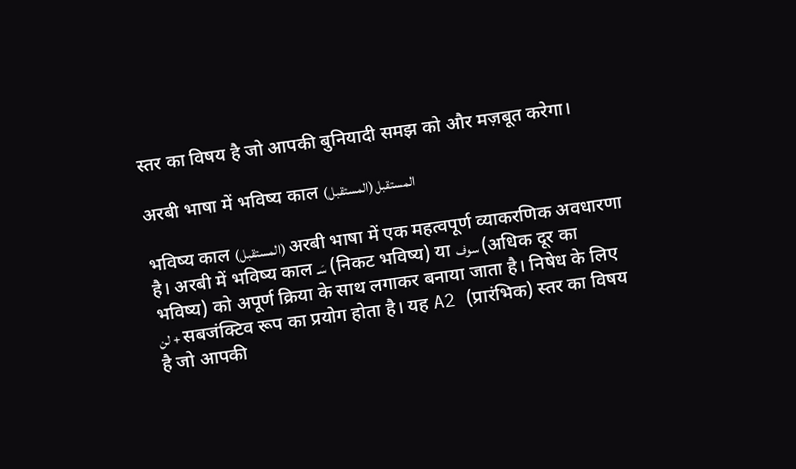स्तर का विषय है जो आपकी बुनियादी समझ को और मज़बूत करेगा।

अरबी भाषा में भविष्य काल (المستقبل)المستقبل

भविष्य काल (المستقبل) अरबी भाषा में एक महत्वपूर्ण व्याकरणिक अवधारणा है। अरबी में भविष्य काल سَـ (निकट भविष्य) या سوف (अधिक दूर का भविष्य) को अपूर्ण क्रिया के साथ लगाकर बनाया जाता है। निषेध के लिए لن + सबजंक्टिव रूप का प्रयोग होता है। यह A2 (प्रारंभिक) स्तर का विषय है जो आपकी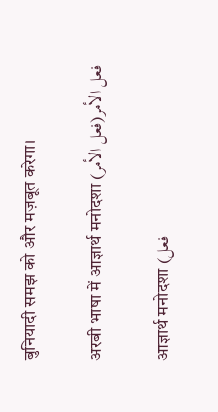बुनियादी समझ को और मज़बूत करेगा।

अरबी भाषा में आज्ञार्थ मनोदशा (فعل الأمر)فعل الأمر

आज्ञार्थ मनोदशा (فعل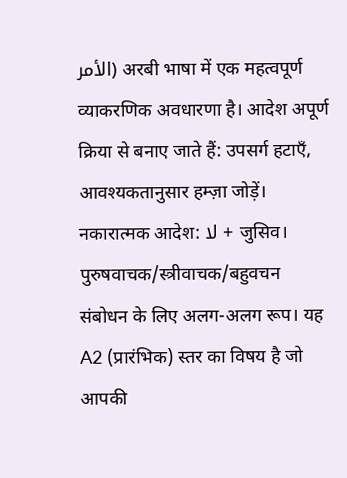الأمر) अरबी भाषा में एक महत्वपूर्ण व्याकरणिक अवधारणा है। आदेश अपूर्ण क्रिया से बनाए जाते हैं: उपसर्ग हटाएँ, आवश्यकतानुसार हम्ज़ा जोड़ें। नकारात्मक आदेश: لا + जुसिव। पुरुषवाचक/स्त्रीवाचक/बहुवचन संबोधन के लिए अलग-अलग रूप। यह A2 (प्रारंभिक) स्तर का विषय है जो आपकी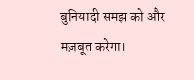बुनियादी समझ को और मज़बूत करेगा।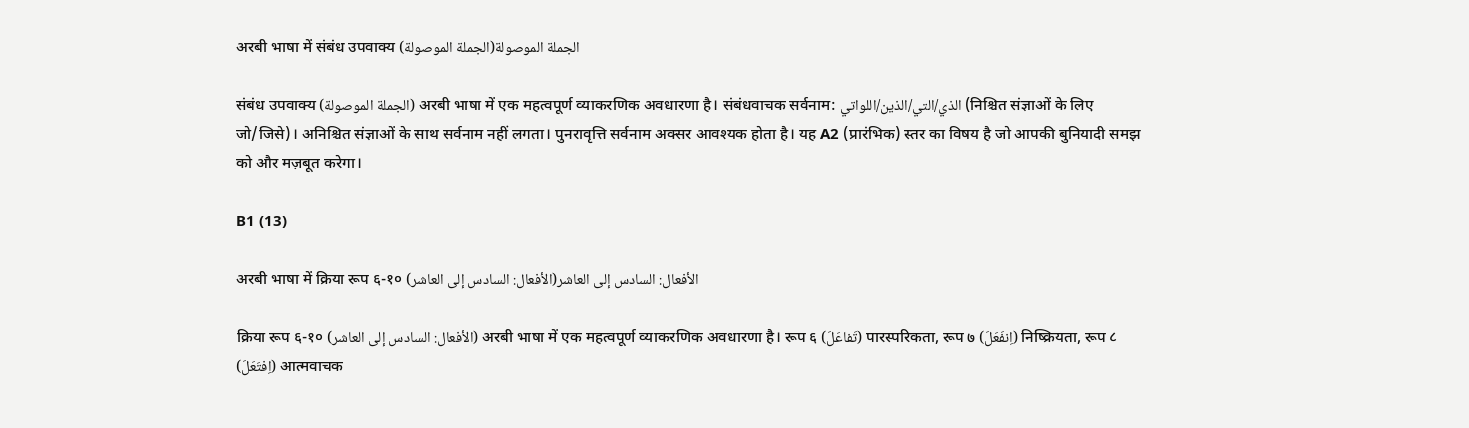अरबी भाषा में संबंध उपवाक्य (الجملة الموصولة)الجملة الموصولة

संबंध उपवाक्य (الجملة الموصولة) अरबी भाषा में एक महत्वपूर्ण व्याकरणिक अवधारणा है। संबंधवाचक सर्वनाम: الذي/التي/الذين/اللواتي (निश्चित संज्ञाओं के लिए जो/जिसे)। अनिश्चित संज्ञाओं के साथ सर्वनाम नहीं लगता। पुनरावृत्ति सर्वनाम अक्सर आवश्यक होता है। यह A2 (प्रारंभिक) स्तर का विषय है जो आपकी बुनियादी समझ को और मज़बूत करेगा।

B1 (13)

अरबी भाषा में क्रिया रूप ६-१० (الأفعال: السادس إلى العاشر)الأفعال: السادس إلى العاشر

क्रिया रूप ६-१० (الأفعال: السادس إلى العاشر) अरबी भाषा में एक महत्वपूर्ण व्याकरणिक अवधारणा है। रूप ६ (تَفاعَلَ) पारस्परिकता, रूप ७ (اِنفَعَلَ) निष्क्रियता, रूप ८ (اِفتَعَلَ) आत्मवाचक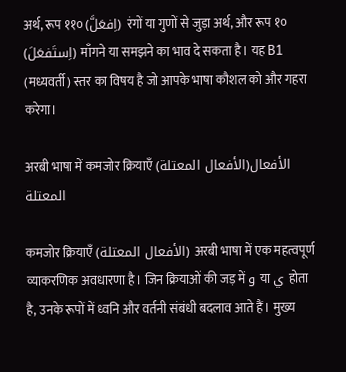अर्थ, रूप ११० (اِفعَلَّ) रंगों या गुणों से जुड़ा अर्थ, और रूप १० (اِستَفعَلَ) माँगने या समझने का भाव दे सकता है। यह B1 (मध्यवर्ती) स्तर का विषय है जो आपके भाषा कौशल को और गहरा करेगा।

अरबी भाषा में कमजोर क्रियाएँ (الأفعال المعتلة)الأفعال المعتلة

कमजोर क्रियाएँ (الأفعال المعتلة) अरबी भाषा में एक महत्वपूर्ण व्याकरणिक अवधारणा है। जिन क्रियाओं की जड़ में و या ي होता है, उनके रूपों में ध्वनि और वर्तनी संबंधी बदलाव आते हैं। मुख्य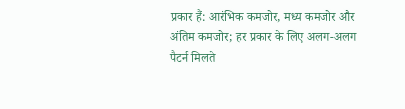प्रकार हैं: आरंभिक कमजोर, मध्य कमजोर और अंतिम कमजोर; हर प्रकार के लिए अलग-अलग पैटर्न मिलते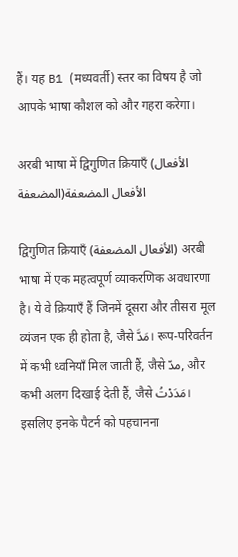हैं। यह B1 (मध्यवर्ती) स्तर का विषय है जो आपके भाषा कौशल को और गहरा करेगा।

अरबी भाषा में द्विगुणित क्रियाएँ (الأفعال المضعفة)الأفعال المضعفة

द्विगुणित क्रियाएँ (الأفعال المضعفة) अरबी भाषा में एक महत्वपूर्ण व्याकरणिक अवधारणा है। ये वे क्रियाएँ हैं जिनमें दूसरा और तीसरा मूल व्यंजन एक ही होता है, जैसे مَدَّ। रूप-परिवर्तन में कभी ध्वनियाँ मिल जाती हैं, जैसे مدّ, और कभी अलग दिखाई देती हैं, जैसे مَدَدْتُ। इसलिए इनके पैटर्न को पहचानना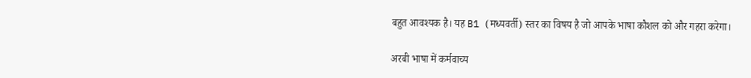बहुत आवश्यक है। यह B1 (मध्यवर्ती) स्तर का विषय है जो आपके भाषा कौशल को और गहरा करेगा।

अरबी भाषा में कर्मवाच्य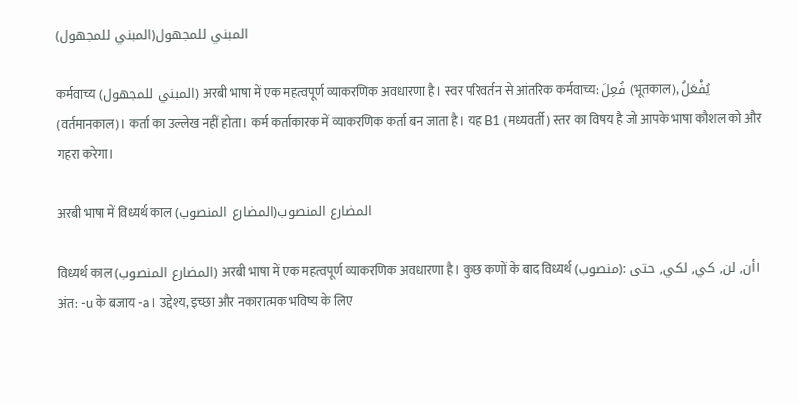(المبني للمجهول)المبني للمجهول

कर्मवाच्य (المبني للمجهول) अरबी भाषा में एक महत्वपूर्ण व्याकरणिक अवधारणा है। स्वर परिवर्तन से आंतरिक कर्मवाच्य: فُعِلَ (भूतकाल), يُفْعَلُ (वर्तमानकाल)। कर्ता का उल्लेख नहीं होता। कर्म कर्ताकारक में व्याकरणिक कर्ता बन जाता है। यह B1 (मध्यवर्ती) स्तर का विषय है जो आपके भाषा कौशल को और गहरा करेगा।

अरबी भाषा में विध्यर्थ काल (المضارع المنصوب)المضارع المنصوب

विध्यर्थ काल (المضارع المنصوب) अरबी भाषा में एक महत्वपूर्ण व्याकरणिक अवधारणा है। कुछ कणों के बाद विध्यर्थ (منصوب): أن, لن, كي, لكي, حتى। अंत: -u के बजाय -a। उद्देश्य, इच्छा और नकारात्मक भविष्य के लिए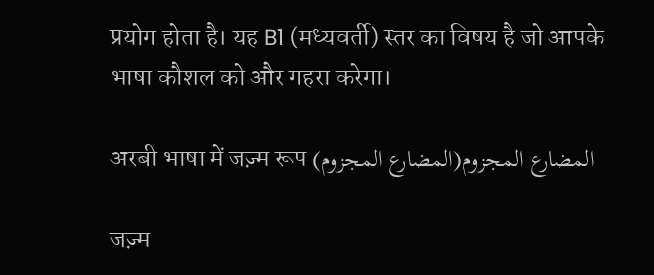प्रयोग होता है। यह B1 (मध्यवर्ती) स्तर का विषय है जो आपके भाषा कौशल को और गहरा करेगा।

अरबी भाषा में जज़्म रूप (المضارع المجزوم)المضارع المجزوم

जज़्म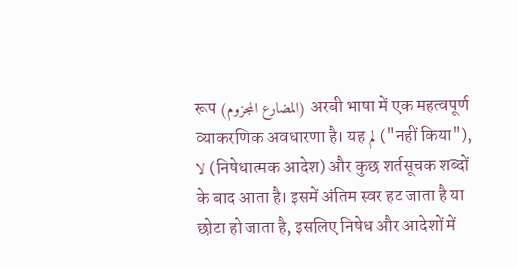रूप (المضارع المجزوم) अरबी भाषा में एक महत्वपूर्ण व्याकरणिक अवधारणा है। यह لم ("नहीं किया"), لا (निषेधात्मक आदेश) और कुछ शर्तसूचक शब्दों के बाद आता है। इसमें अंतिम स्वर हट जाता है या छोटा हो जाता है, इसलिए निषेध और आदेशों में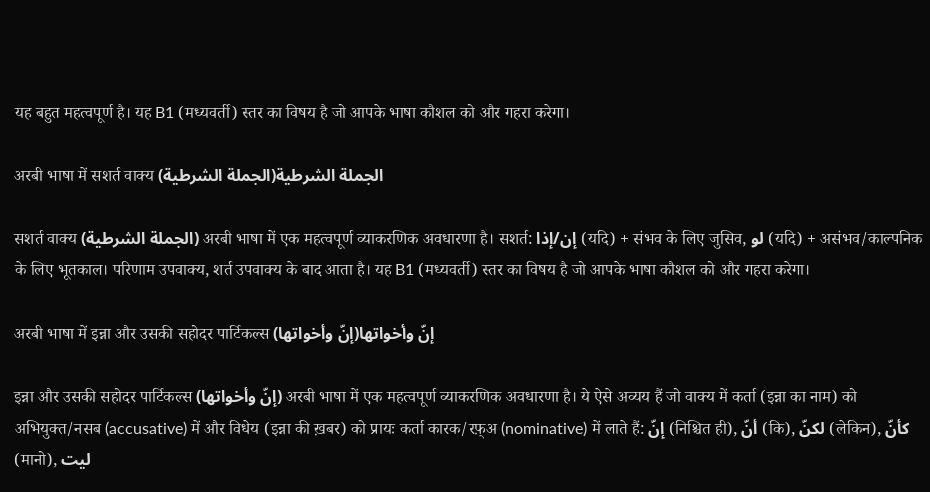यह बहुत महत्वपूर्ण है। यह B1 (मध्यवर्ती) स्तर का विषय है जो आपके भाषा कौशल को और गहरा करेगा।

अरबी भाषा में सशर्त वाक्य (الجملة الشرطية)الجملة الشرطية

सशर्त वाक्य (الجملة الشرطية) अरबी भाषा में एक महत्वपूर्ण व्याकरणिक अवधारणा है। सशर्त: إن/إذا (यदि) + संभव के लिए जुसिव, لو (यदि) + असंभव/काल्पनिक के लिए भूतकाल। परिणाम उपवाक्य, शर्त उपवाक्य के बाद आता है। यह B1 (मध्यवर्ती) स्तर का विषय है जो आपके भाषा कौशल को और गहरा करेगा।

अरबी भाषा में इन्ना और उसकी सहोदर पार्टिकल्स (إنّ وأخواتها)إنّ وأخواتها

इन्ना और उसकी सहोदर पार्टिकल्स (إنّ وأخواتها) अरबी भाषा में एक महत्वपूर्ण व्याकरणिक अवधारणा है। ये ऐसे अव्यय हैं जो वाक्य में कर्ता (इन्ना का नाम) को अभियुक्त/नसब (accusative) में और विधेय (इन्ना की ख़बर) को प्रायः कर्ता कारक/रफ़्अ (nominative) में लाते हैं: إنّ (निश्चित ही), أنّ (कि), لكنّ (लेकिन), كأنّ (मानो), ليت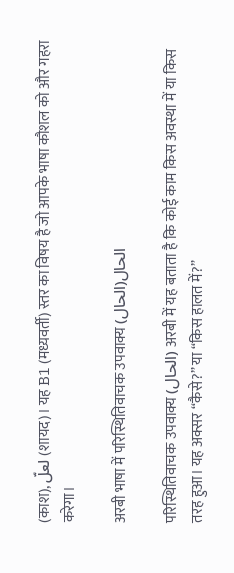(काश), لعلّ (शायद)। यह B1 (मध्यवर्ती) स्तर का विषय है जो आपके भाषा कौशल को और गहरा करेगा।

अरबी भाषा में परिस्थितिवाचक उपवाक्य (الحال)الحال

परिस्थितिवाचक उपवाक्य (الحال) अरबी में यह बताता है कि कोई काम किस अवस्था में या किस तरह हुआ। यह अक्सर “कैसे?” या “किस हालत में?”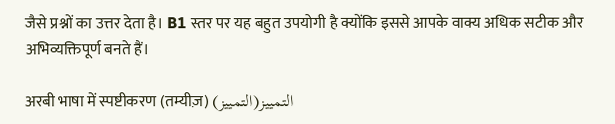जैसे प्रश्नों का उत्तर देता है। B1 स्तर पर यह बहुत उपयोगी है क्योंकि इससे आपके वाक्य अधिक सटीक और अभिव्यक्तिपूर्ण बनते हैं।

अरबी भाषा में स्पष्टीकरण (तम्यीज़) (التمييز)التمييز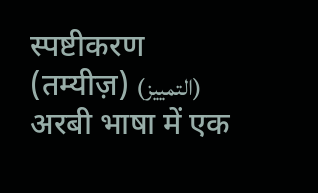स्पष्टीकरण (तम्यीज़) (التمييز) अरबी भाषा में एक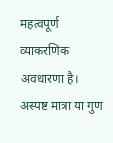महत्वपूर्ण व्याकरणिक अवधारणा है। अस्पष्ट मात्रा या गुण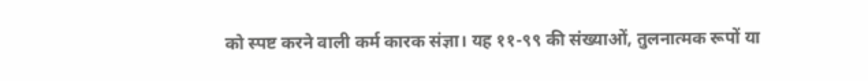को स्पष्ट करने वाली कर्म कारक संज्ञा। यह ११-९९ की संख्याओं, तुलनात्मक रूपों या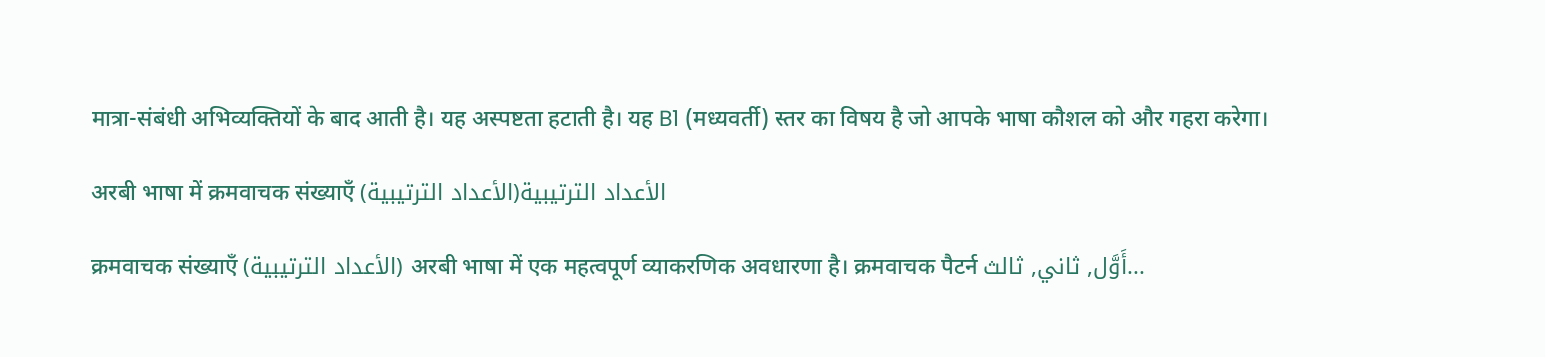मात्रा-संबंधी अभिव्यक्तियों के बाद आती है। यह अस्पष्टता हटाती है। यह B1 (मध्यवर्ती) स्तर का विषय है जो आपके भाषा कौशल को और गहरा करेगा।

अरबी भाषा में क्रमवाचक संख्याएँ (الأعداد الترتيبية)الأعداد الترتيبية

क्रमवाचक संख्याएँ (الأعداد الترتيبية) अरबी भाषा में एक महत्वपूर्ण व्याकरणिक अवधारणा है। क्रमवाचक पैटर्न أَوَّل, ثاني, ثالث...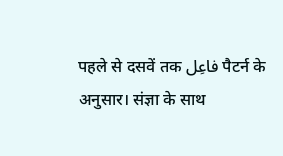पहले से दसवें तक فاعِل पैटर्न के अनुसार। संज्ञा के साथ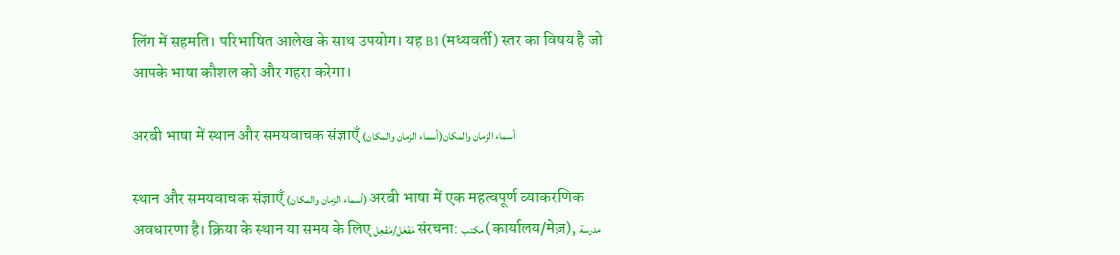लिंग में सहमति। परिभाषित आलेख के साथ उपयोग। यह B1 (मध्यवर्ती) स्तर का विषय है जो आपके भाषा कौशल को और गहरा करेगा।

अरबी भाषा में स्थान और समयवाचक संज्ञाएँ (أسماء الزمان والمكان)أسماء الزمان والمكان

स्थान और समयवाचक संज्ञाएँ (أسماء الزمان والمكان) अरबी भाषा में एक महत्वपूर्ण व्याकरणिक अवधारणा है। क्रिया के स्थान या समय के लिए مَفْعَل/مَفْعِل संरचना: مكتب (कार्यालय/मेज़), مدرسة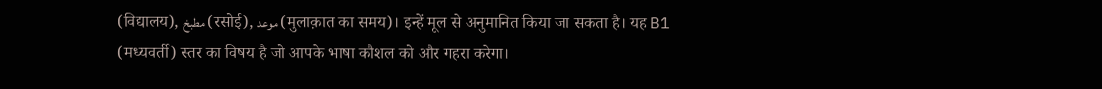(विद्यालय), مطبخ (रसोई), موعد (मुलाक़ात का समय)। इन्हें मूल से अनुमानित किया जा सकता है। यह B1 (मध्यवर्ती) स्तर का विषय है जो आपके भाषा कौशल को और गहरा करेगा।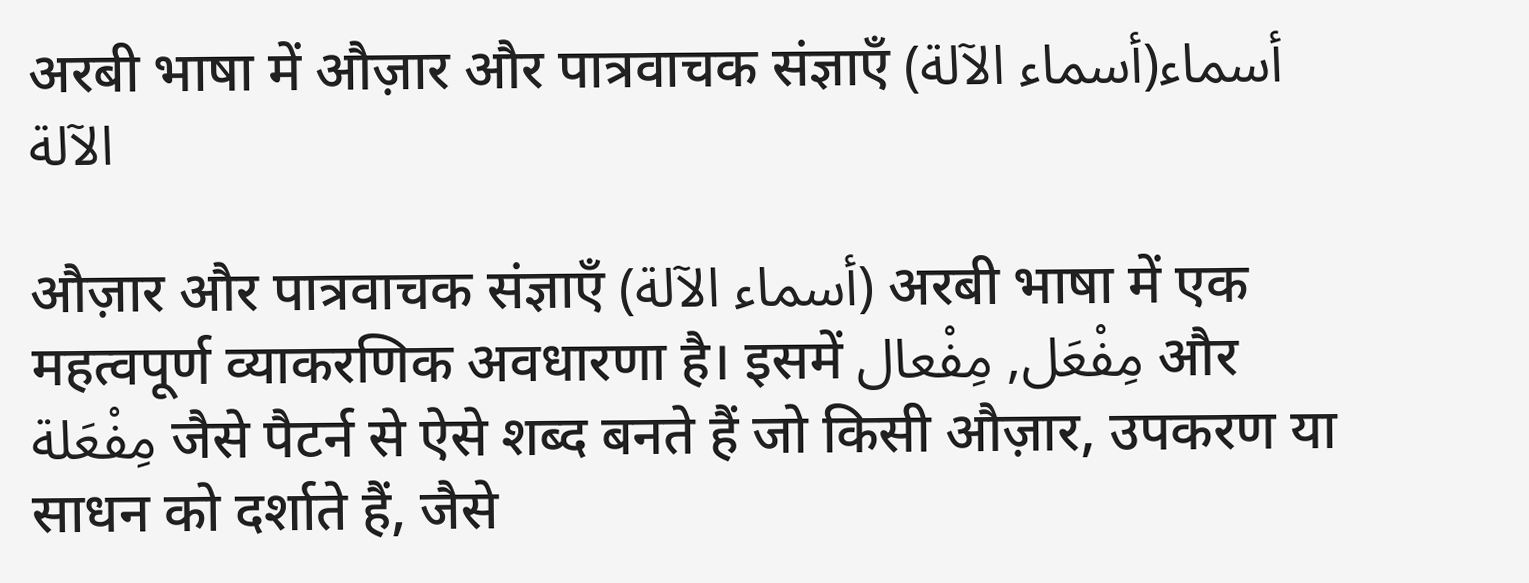अरबी भाषा में औज़ार और पात्रवाचक संज्ञाएँ (أسماء الآلة)أسماء الآلة

औज़ार और पात्रवाचक संज्ञाएँ (أسماء الآلة) अरबी भाषा में एक महत्वपूर्ण व्याकरणिक अवधारणा है। इसमें مِفْعَل, مِفْعال और مِفْعَلة जैसे पैटर्न से ऐसे शब्द बनते हैं जो किसी औज़ार, उपकरण या साधन को दर्शाते हैं, जैसे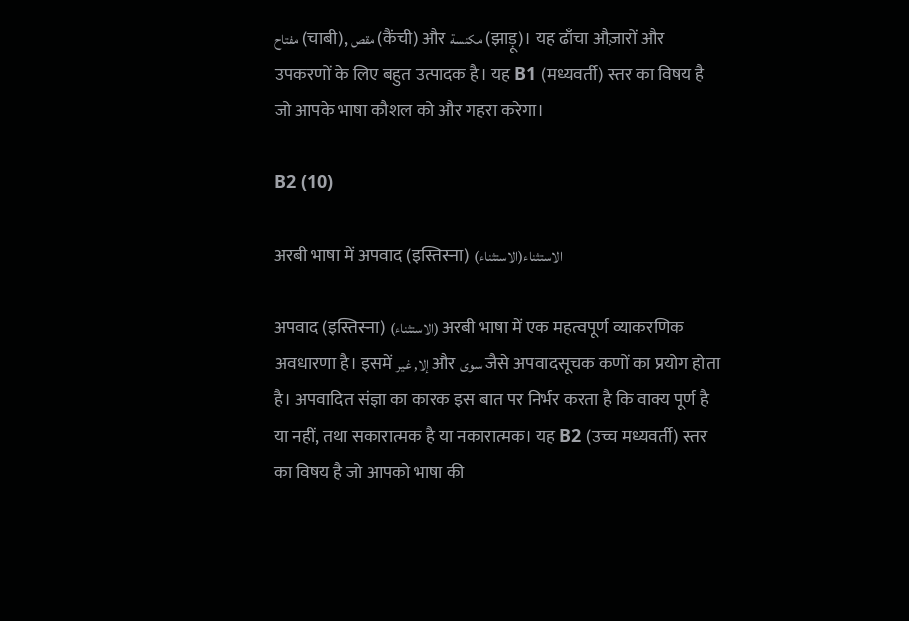مفتاح (चाबी), مقص (कैंची) और مكنسة (झाड़ू)। यह ढाँचा औज़ारों और उपकरणों के लिए बहुत उत्पादक है। यह B1 (मध्यवर्ती) स्तर का विषय है जो आपके भाषा कौशल को और गहरा करेगा।

B2 (10)

अरबी भाषा में अपवाद (इस्तिस्ना) (الاستثناء)الاستثناء

अपवाद (इस्तिस्ना) (الاستثناء) अरबी भाषा में एक महत्वपूर्ण व्याकरणिक अवधारणा है। इसमें إلا, غير और سوى जैसे अपवादसूचक कणों का प्रयोग होता है। अपवादित संज्ञा का कारक इस बात पर निर्भर करता है कि वाक्य पूर्ण है या नहीं, तथा सकारात्मक है या नकारात्मक। यह B2 (उच्च मध्यवर्ती) स्तर का विषय है जो आपको भाषा की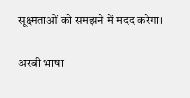सूक्ष्मताओं को समझने में मदद करेगा।

अरबी भाषा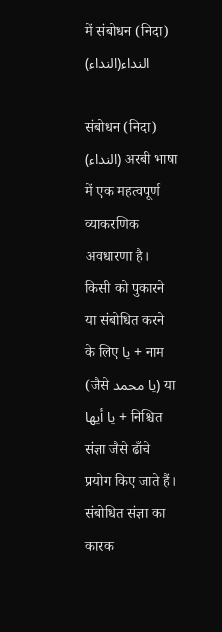में संबोधन (निदा) (النداء)النداء

संबोधन (निदा) (النداء) अरबी भाषा में एक महत्वपूर्ण व्याकरणिक अवधारणा है। किसी को पुकारने या संबोधित करने के लिए يا + नाम (जैसे يا محمد) या يا أيها + निश्चित संज्ञा जैसे ढाँचे प्रयोग किए जाते हैं। संबोधित संज्ञा का कारक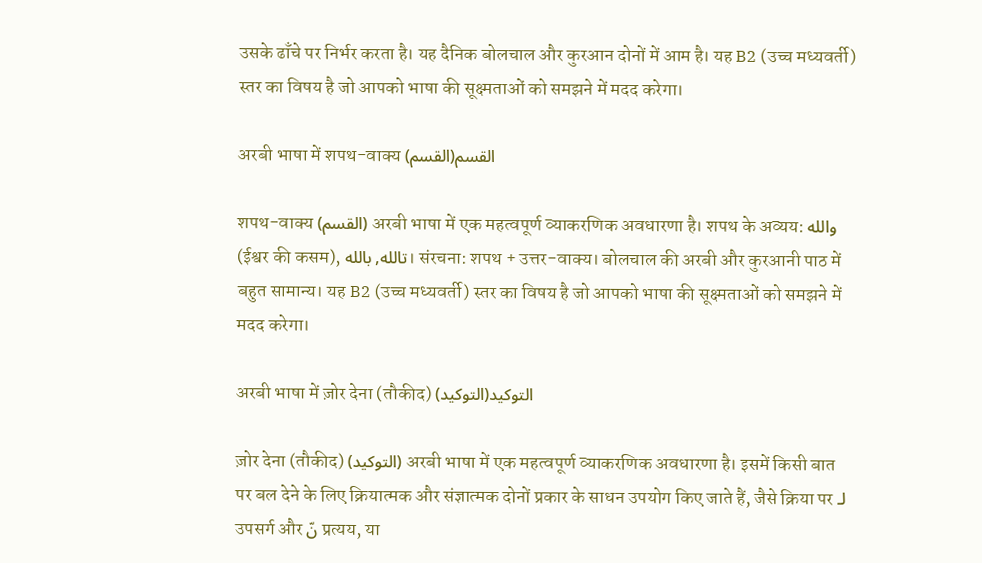उसके ढाँचे पर निर्भर करता है। यह दैनिक बोलचाल और कुरआन दोनों में आम है। यह B2 (उच्च मध्यवर्ती) स्तर का विषय है जो आपको भाषा की सूक्ष्मताओं को समझने में मदद करेगा।

अरबी भाषा में शपथ-वाक्य (القسم)القسم

शपथ-वाक्य (القسم) अरबी भाषा में एक महत्वपूर्ण व्याकरणिक अवधारणा है। शपथ के अव्यय: والله (ईश्वर की कसम), تالله, بالله। संरचना: शपथ + उत्तर-वाक्य। बोलचाल की अरबी और कुरआनी पाठ में बहुत सामान्य। यह B2 (उच्च मध्यवर्ती) स्तर का विषय है जो आपको भाषा की सूक्ष्मताओं को समझने में मदद करेगा।

अरबी भाषा में ज़ोर देना (तौकीद) (التوكيد)التوكيد

ज़ोर देना (तौकीद) (التوكيد) अरबी भाषा में एक महत्वपूर्ण व्याकरणिक अवधारणा है। इसमें किसी बात पर बल देने के लिए क्रियात्मक और संज्ञात्मक दोनों प्रकार के साधन उपयोग किए जाते हैं, जैसे क्रिया पर لـ उपसर्ग और نّ प्रत्यय, या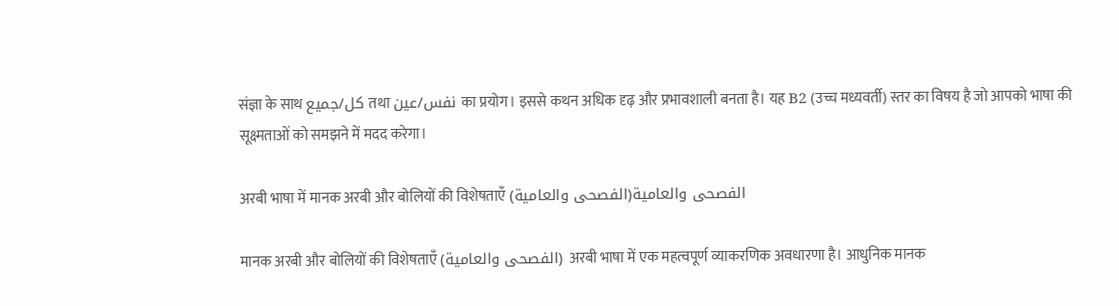संज्ञा के साथ كل/جميع तथा نفس/عين का प्रयोग। इससे कथन अधिक दृढ़ और प्रभावशाली बनता है। यह B2 (उच्च मध्यवर्ती) स्तर का विषय है जो आपको भाषा की सूक्ष्मताओं को समझने में मदद करेगा।

अरबी भाषा में मानक अरबी और बोलियों की विशेषताएँ (الفصحى والعامية)الفصحى والعامية

मानक अरबी और बोलियों की विशेषताएँ (الفصحى والعامية) अरबी भाषा में एक महत्वपूर्ण व्याकरणिक अवधारणा है। आधुनिक मानक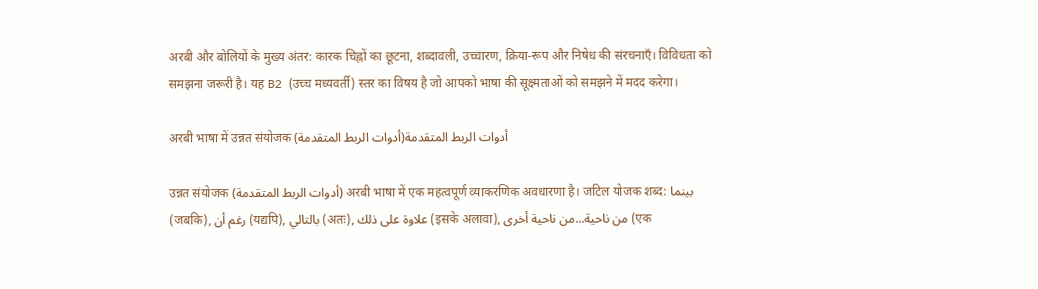अरबी और बोलियों के मुख्य अंतर: कारक चिह्नों का छूटना, शब्दावली, उच्चारण, क्रिया-रूप और निषेध की संरचनाएँ। विविधता को समझना जरूरी है। यह B2 (उच्च मध्यवर्ती) स्तर का विषय है जो आपको भाषा की सूक्ष्मताओं को समझने में मदद करेगा।

अरबी भाषा में उन्नत संयोजक (أدوات الربط المتقدمة)أدوات الربط المتقدمة

उन्नत संयोजक (أدوات الربط المتقدمة) अरबी भाषा में एक महत्वपूर्ण व्याकरणिक अवधारणा है। जटिल योजक शब्द: بينما (जबकि), رغم أن (यद्यपि), بالتالي (अतः), علاوة على ذلك (इसके अलावा), من ناحية...من ناحية أخرى (एक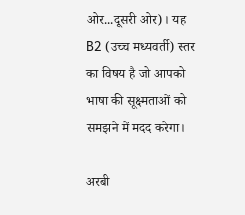ओर...दूसरी ओर)। यह B2 (उच्च मध्यवर्ती) स्तर का विषय है जो आपको भाषा की सूक्ष्मताओं को समझने में मदद करेगा।

अरबी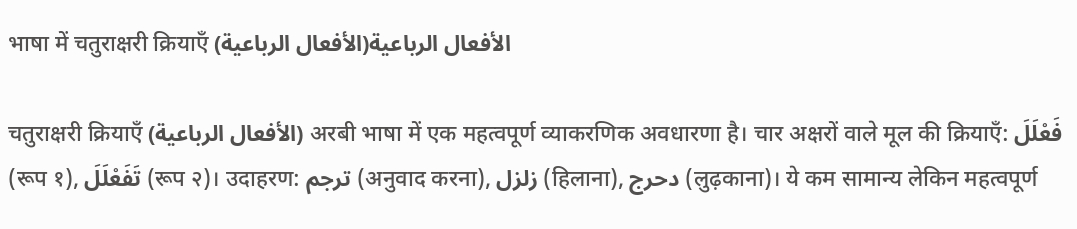भाषा में चतुराक्षरी क्रियाएँ (الأفعال الرباعية)الأفعال الرباعية

चतुराक्षरी क्रियाएँ (الأفعال الرباعية) अरबी भाषा में एक महत्वपूर्ण व्याकरणिक अवधारणा है। चार अक्षरों वाले मूल की क्रियाएँ: فَعْلَلَ (रूप १), تَفَعْلَلَ (रूप २)। उदाहरण: ترجم (अनुवाद करना), زلزل (हिलाना), دحرج (लुढ़काना)। ये कम सामान्य लेकिन महत्वपूर्ण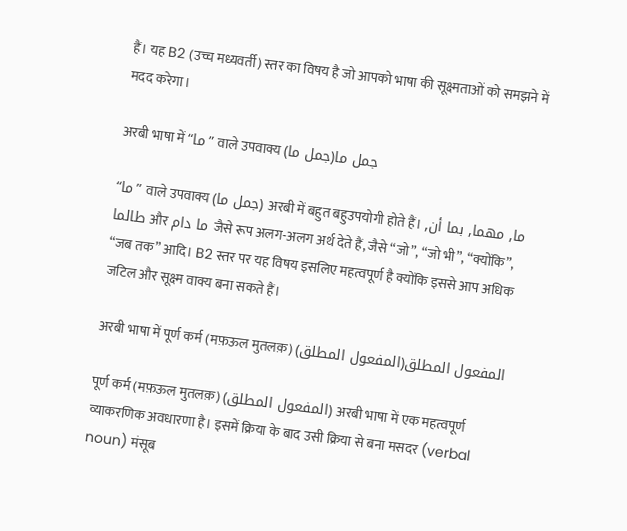हैं। यह B2 (उच्च मध्यवर्ती) स्तर का विषय है जो आपको भाषा की सूक्ष्मताओं को समझने में मदद करेगा।

अरबी भाषा में “ما” वाले उपवाक्य (جمل ما)جمل ما

“ما” वाले उपवाक्य (جمل ما) अरबी में बहुत बहुउपयोगी होते हैं। ما, مهما, بما أن, طالما और ما دام जैसे रूप अलग-अलग अर्थ देते हैं, जैसे “जो”, “जो भी”, “क्योंकि”, “जब तक” आदि। B2 स्तर पर यह विषय इसलिए महत्वपूर्ण है क्योंकि इससे आप अधिक जटिल और सूक्ष्म वाक्य बना सकते हैं।

अरबी भाषा में पूर्ण कर्म (मफ़ऊल मुतलक़) (المفعول المطلق)المفعول المطلق

पूर्ण कर्म (मफ़ऊल मुतलक़) (المفعول المطلق) अरबी भाषा में एक महत्वपूर्ण व्याकरणिक अवधारणा है। इसमें क्रिया के बाद उसी क्रिया से बना मसदर (verbal noun) मंसूब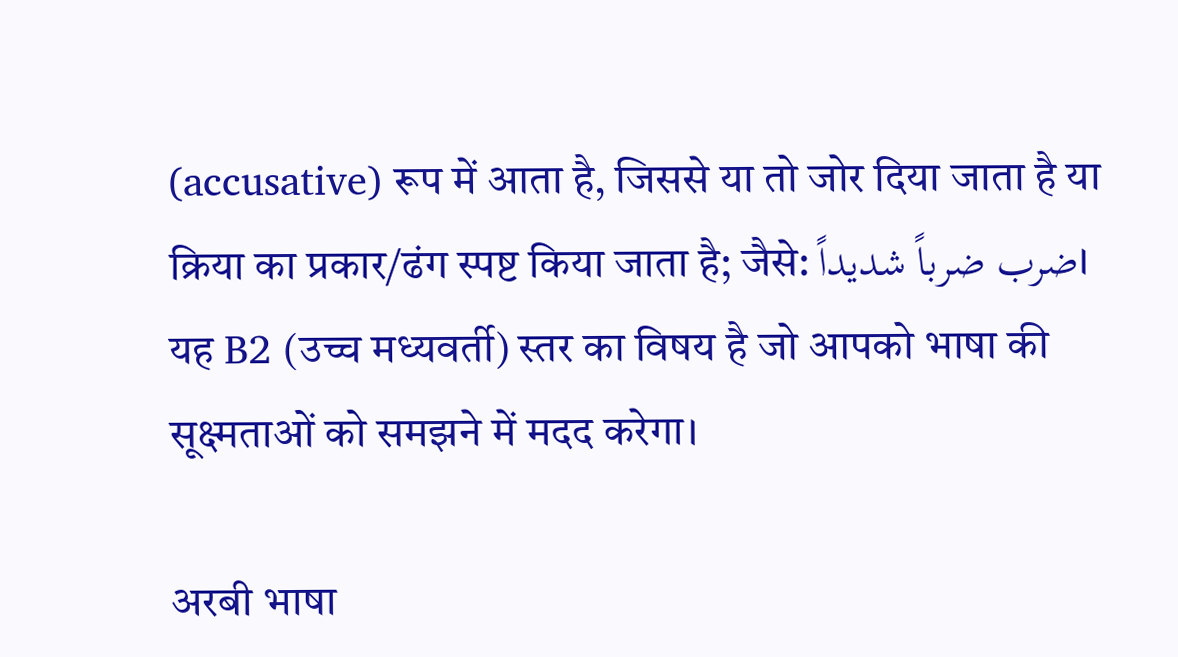(accusative) रूप में आता है, जिससे या तो जोर दिया जाता है या क्रिया का प्रकार/ढंग स्पष्ट किया जाता है; जैसे: ضرب ضرباً شديداً। यह B2 (उच्च मध्यवर्ती) स्तर का विषय है जो आपको भाषा की सूक्ष्मताओं को समझने में मदद करेगा।

अरबी भाषा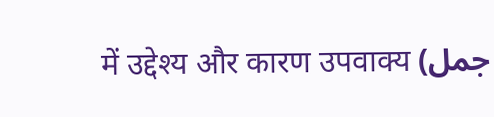में उद्देश्य और कारण उपवाक्य (جمل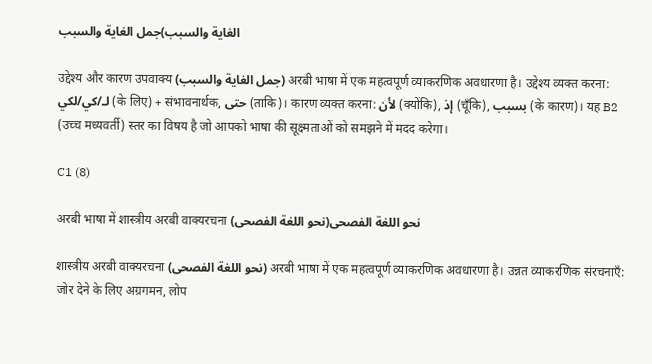الغاية والسبب)جمل الغاية والسبب

उद्देश्य और कारण उपवाक्य (جمل الغاية والسبب) अरबी भाषा में एक महत्वपूर्ण व्याकरणिक अवधारणा है। उद्देश्य व्यक्त करना: لـ/كي/لكي (के लिए) + संभावनार्थक, حتى (ताकि)। कारण व्यक्त करना: لأن (क्योंकि), إذ (चूँकि), بسبب (के कारण)। यह B2 (उच्च मध्यवर्ती) स्तर का विषय है जो आपको भाषा की सूक्ष्मताओं को समझने में मदद करेगा।

C1 (8)

अरबी भाषा में शास्त्रीय अरबी वाक्यरचना (نحو اللغة الفصحى)نحو اللغة الفصحى

शास्त्रीय अरबी वाक्यरचना (نحو اللغة الفصحى) अरबी भाषा में एक महत्वपूर्ण व्याकरणिक अवधारणा है। उन्नत व्याकरणिक संरचनाएँ: जोर देने के लिए अग्रगमन, लोप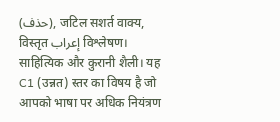(حذف), जटिल सशर्त वाक्य, विस्तृत إعراب विश्लेषण। साहित्यिक और कुरानी शैली। यह C1 (उन्नत) स्तर का विषय है जो आपको भाषा पर अधिक नियंत्रण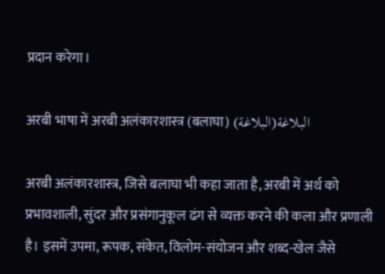प्रदान करेगा।

अरबी भाषा में अरबी अलंकारशास्त्र (बलाघा) (البلاغة)البلاغة

अरबी अलंकारशास्त्र, जिसे बलाघा भी कहा जाता है, अरबी में अर्थ को प्रभावशाली, सुंदर और प्रसंगानुकूल ढंग से व्यक्त करने की कला और प्रणाली है। इसमें उपमा, रूपक, संकेत, विलोम-संयोजन और शब्द-खेल जैसे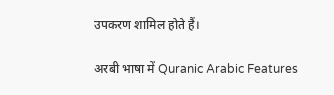उपकरण शामिल होते हैं।

अरबी भाषा में Quranic Arabic Features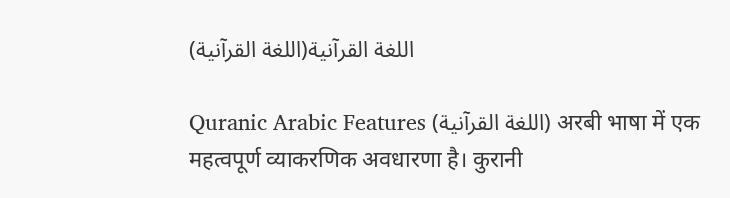(اللغة القرآنية)اللغة القرآنية

Quranic Arabic Features (اللغة القرآنية) अरबी भाषा में एक महत्वपूर्ण व्याकरणिक अवधारणा है। कुरानी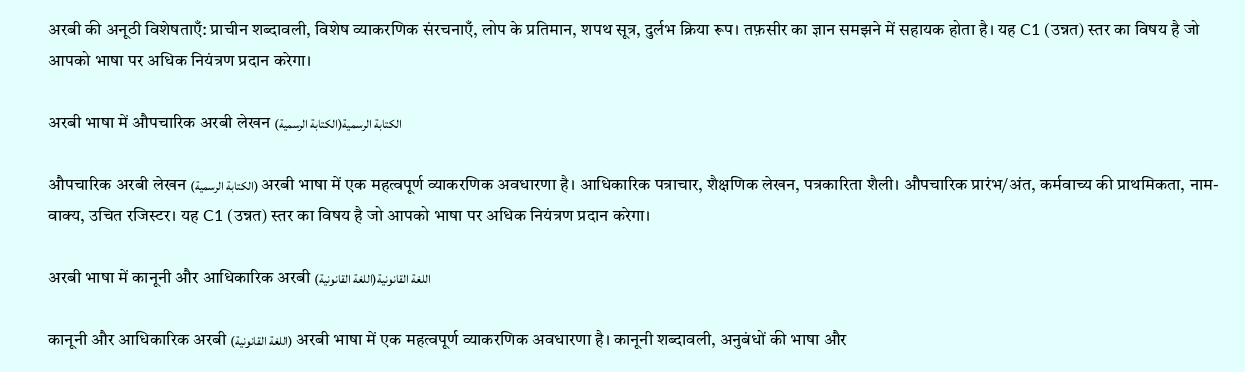अरबी की अनूठी विशेषताएँ: प्राचीन शब्दावली, विशेष व्याकरणिक संरचनाएँ, लोप के प्रतिमान, शपथ सूत्र, दुर्लभ क्रिया रूप। तफ़सीर का ज्ञान समझने में सहायक होता है। यह C1 (उन्नत) स्तर का विषय है जो आपको भाषा पर अधिक नियंत्रण प्रदान करेगा।

अरबी भाषा में औपचारिक अरबी लेखन (الكتابة الرسمية)الكتابة الرسمية

औपचारिक अरबी लेखन (الكتابة الرسمية) अरबी भाषा में एक महत्वपूर्ण व्याकरणिक अवधारणा है। आधिकारिक पत्राचार, शैक्षणिक लेखन, पत्रकारिता शैली। औपचारिक प्रारंभ/अंत, कर्मवाच्य की प्राथमिकता, नाम-वाक्य, उचित रजिस्टर। यह C1 (उन्नत) स्तर का विषय है जो आपको भाषा पर अधिक नियंत्रण प्रदान करेगा।

अरबी भाषा में कानूनी और आधिकारिक अरबी (اللغة القانونية)اللغة القانونية

कानूनी और आधिकारिक अरबी (اللغة القانونية) अरबी भाषा में एक महत्वपूर्ण व्याकरणिक अवधारणा है। कानूनी शब्दावली, अनुबंधों की भाषा और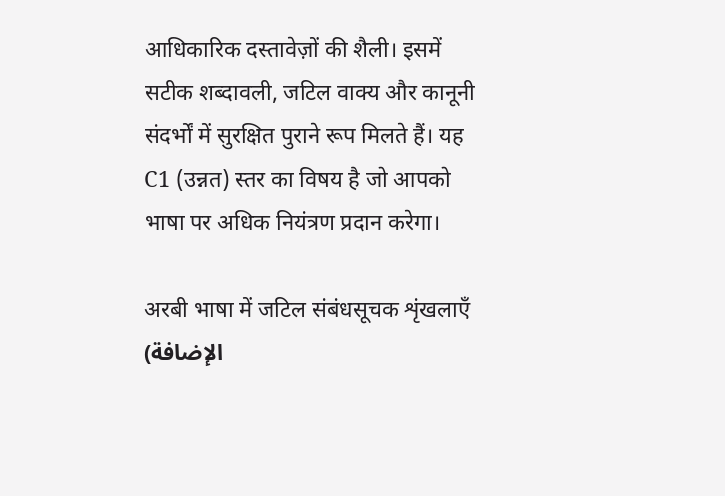आधिकारिक दस्तावेज़ों की शैली। इसमें सटीक शब्दावली, जटिल वाक्य और कानूनी संदर्भों में सुरक्षित पुराने रूप मिलते हैं। यह C1 (उन्नत) स्तर का विषय है जो आपको भाषा पर अधिक नियंत्रण प्रदान करेगा।

अरबी भाषा में जटिल संबंधसूचक शृंखलाएँ (الإضافة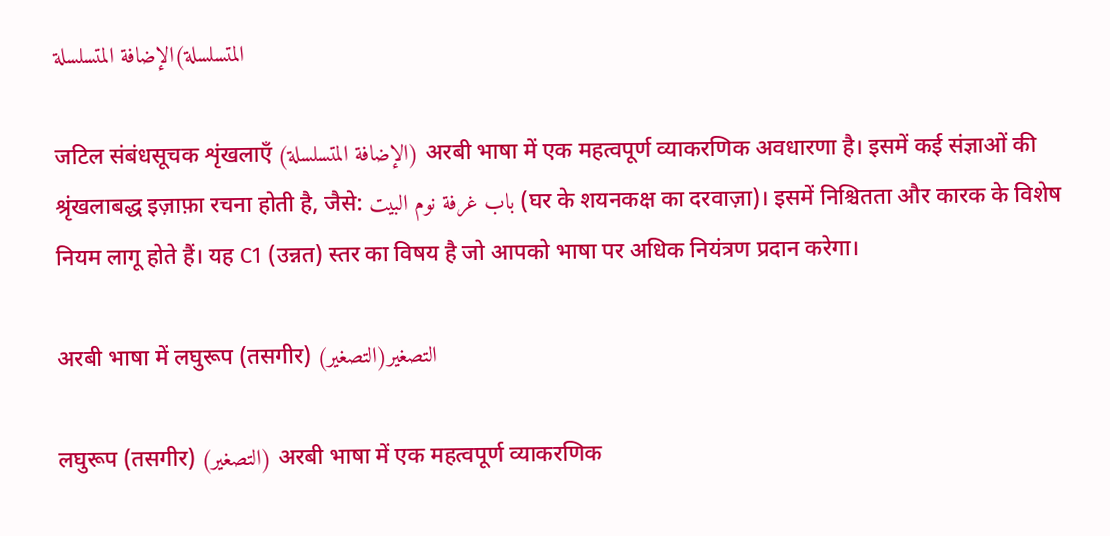المتسلسلة)الإضافة المتسلسلة

जटिल संबंधसूचक शृंखलाएँ (الإضافة المتسلسلة) अरबी भाषा में एक महत्वपूर्ण व्याकरणिक अवधारणा है। इसमें कई संज्ञाओं की श्रृंखलाबद्ध इज़ाफ़ा रचना होती है, जैसे: باب غرفة نوم البيت (घर के शयनकक्ष का दरवाज़ा)। इसमें निश्चितता और कारक के विशेष नियम लागू होते हैं। यह C1 (उन्नत) स्तर का विषय है जो आपको भाषा पर अधिक नियंत्रण प्रदान करेगा।

अरबी भाषा में लघुरूप (तसगीर) (التصغير)التصغير

लघुरूप (तसगीर) (التصغير) अरबी भाषा में एक महत्वपूर्ण व्याकरणिक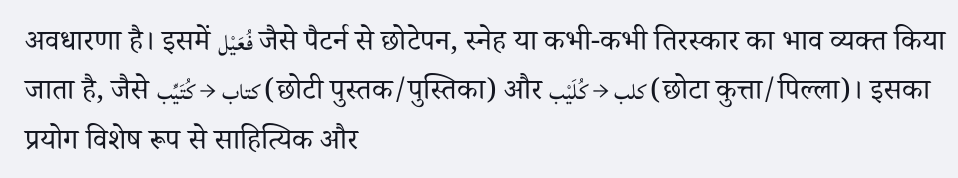अवधारणा है। इसमें فُعَيْل जैसे पैटर्न से छोटेपन, स्नेह या कभी-कभी तिरस्कार का भाव व्यक्त किया जाता है, जैसे كتاب → كُتَيِّب (छोटी पुस्तक/पुस्तिका) और كلب → كُلَيْب (छोटा कुत्ता/पिल्ला)। इसका प्रयोग विशेष रूप से साहित्यिक और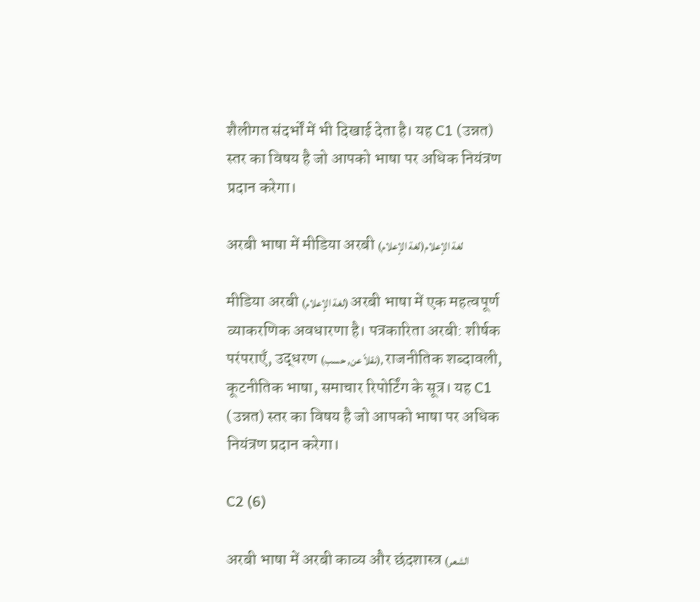शैलीगत संदर्भों में भी दिखाई देता है। यह C1 (उन्नत) स्तर का विषय है जो आपको भाषा पर अधिक नियंत्रण प्रदान करेगा।

अरबी भाषा में मीडिया अरबी (لغة الإعلام)لغة الإعلام

मीडिया अरबी (لغة الإعلام) अरबी भाषा में एक महत्वपूर्ण व्याकरणिक अवधारणा है। पत्रकारिता अरबी: शीर्षक परंपराएँ, उद्धरण (نقلاً عن, حسب), राजनीतिक शब्दावली, कूटनीतिक भाषा, समाचार रिपोर्टिंग के सूत्र। यह C1 (उन्नत) स्तर का विषय है जो आपको भाषा पर अधिक नियंत्रण प्रदान करेगा।

C2 (6)

अरबी भाषा में अरबी काव्य और छंदशास्त्र (الشعر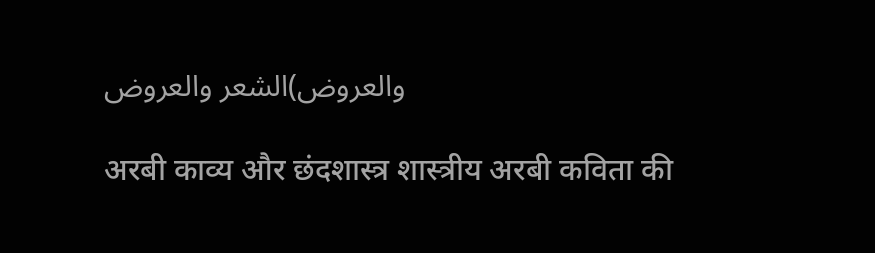والعروض)الشعر والعروض

अरबी काव्य और छंदशास्त्र शास्त्रीय अरबी कविता की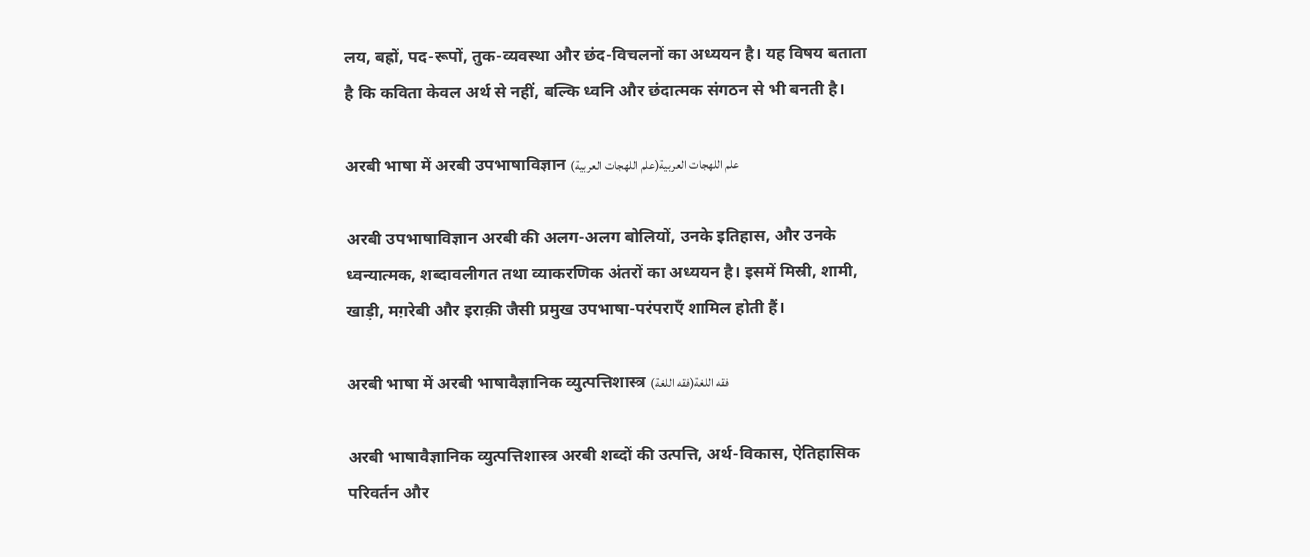लय, बह्रों, पद-रूपों, तुक-व्यवस्था और छंद-विचलनों का अध्ययन है। यह विषय बताता है कि कविता केवल अर्थ से नहीं, बल्कि ध्वनि और छंदात्मक संगठन से भी बनती है।

अरबी भाषा में अरबी उपभाषाविज्ञान (علم اللهجات العربية)علم اللهجات العربية

अरबी उपभाषाविज्ञान अरबी की अलग-अलग बोलियों, उनके इतिहास, और उनके ध्वन्यात्मक, शब्दावलीगत तथा व्याकरणिक अंतरों का अध्ययन है। इसमें मिस्री, शामी, खाड़ी, मग़रेबी और इराक़ी जैसी प्रमुख उपभाषा-परंपराएँ शामिल होती हैं।

अरबी भाषा में अरबी भाषावैज्ञानिक व्युत्पत्तिशास्त्र (فقه اللغة)فقه اللغة

अरबी भाषावैज्ञानिक व्युत्पत्तिशास्त्र अरबी शब्दों की उत्पत्ति, अर्थ-विकास, ऐतिहासिक परिवर्तन और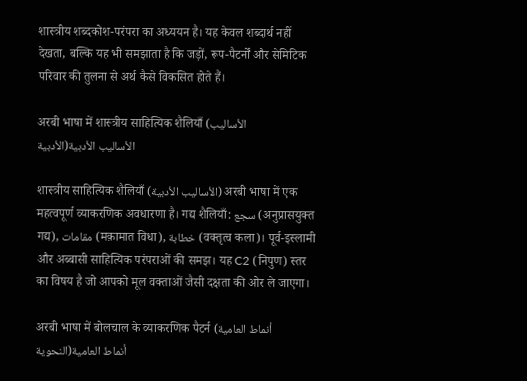शास्त्रीय शब्दकोश-परंपरा का अध्ययन है। यह केवल शब्दार्थ नहीं देखता, बल्कि यह भी समझाता है कि जड़ों, रूप-पैटर्नों और सेमिटिक परिवार की तुलना से अर्थ कैसे विकसित होते हैं।

अरबी भाषा में शास्त्रीय साहित्यिक शैलियाँ (الأساليب الأدبية)الأساليب الأدبية

शास्त्रीय साहित्यिक शैलियाँ (الأساليب الأدبية) अरबी भाषा में एक महत्वपूर्ण व्याकरणिक अवधारणा है। गद्य शैलियाँ: سجع (अनुप्रासयुक्त गद्य), مقامات (मक़ामात विधा), خطابة (वक्तृत्व कला)। पूर्व-इस्लामी और अब्बासी साहित्यिक परंपराओं की समझ। यह C2 (निपुण) स्तर का विषय है जो आपको मूल वक्ताओं जैसी दक्षता की ओर ले जाएगा।

अरबी भाषा में बोलचाल के व्याकरणिक पैटर्न (أنماط العامية النحوية)أنماط العامية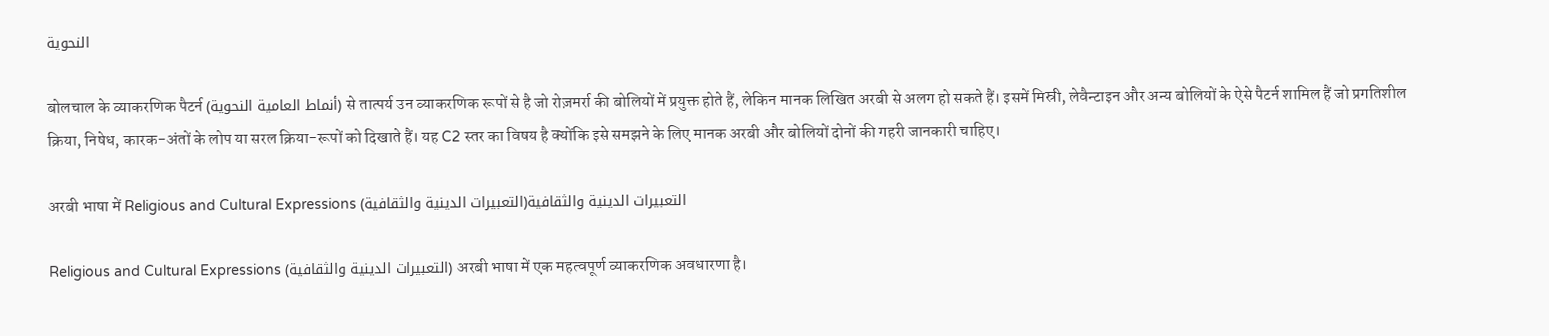النحوية

बोलचाल के व्याकरणिक पैटर्न (أنماط العامية النحوية) से तात्पर्य उन व्याकरणिक रूपों से है जो रोज़मर्रा की बोलियों में प्रयुक्त होते हैं, लेकिन मानक लिखित अरबी से अलग हो सकते हैं। इसमें मिस्री, लेवैन्टाइन और अन्य बोलियों के ऐसे पैटर्न शामिल हैं जो प्रगतिशील क्रिया, निषेध, कारक-अंतों के लोप या सरल क्रिया-रूपों को दिखाते हैं। यह C2 स्तर का विषय है क्योंकि इसे समझने के लिए मानक अरबी और बोलियों दोनों की गहरी जानकारी चाहिए।

अरबी भाषा में Religious and Cultural Expressions (التعبيرات الدينية والثقافية)التعبيرات الدينية والثقافية

Religious and Cultural Expressions (التعبيرات الدينية والثقافية) अरबी भाषा में एक महत्वपूर्ण व्याकरणिक अवधारणा है।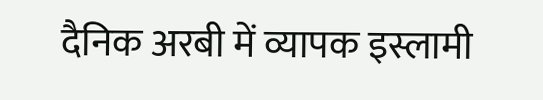दैनिक अरबी में व्यापक इस्लामी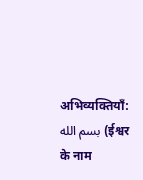अभिव्यक्तियाँ: بسم الله (ईश्वर के नाम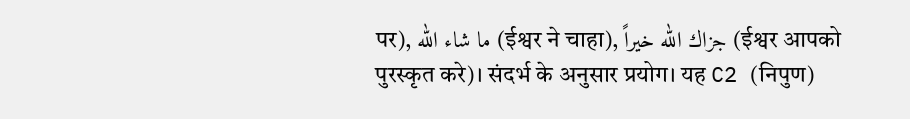पर), ما شاء الله (ईश्वर ने चाहा), جزاك الله خيراً (ईश्वर आपको पुरस्कृत करे)। संदर्भ के अनुसार प्रयोग। यह C2 (निपुण)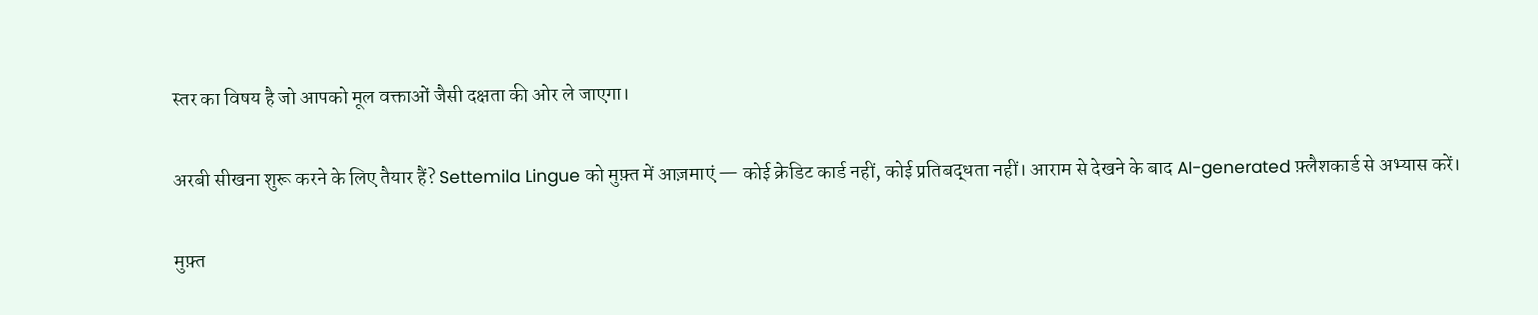स्तर का विषय है जो आपको मूल वक्ताओं जैसी दक्षता की ओर ले जाएगा।

अरबी सीखना शुरू करने के लिए तैयार हैं? Settemila Lingue को मुफ़्त में आज़माएं — कोई क्रेडिट कार्ड नहीं, कोई प्रतिबद्धता नहीं। आराम से देखने के बाद AI-generated फ़्लैशकार्ड से अभ्यास करें।

मुफ़्त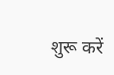शुरू करें